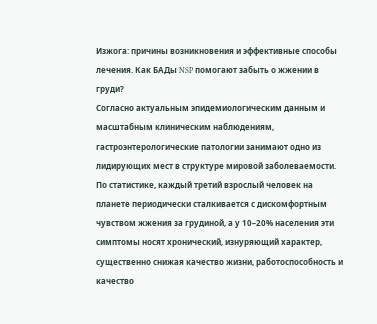Изжога: причины возникновения и эффективные способы лечения. Как БАДы NSP помогают забыть о жжении в груди?
Согласно актуальным эпидемиологическим данным и масштабным клиническим наблюдениям, гастроэнтерологические патологии занимают одно из лидирующих мест в структуре мировой заболеваемости. По статистике, каждый третий взрослый человек на планете периодически сталкивается с дискомфортным чувством жжения за грудиной, а у 10–20% населения эти симптомы носят хронический, изнуряющий характер, существенно снижая качество жизни, работоспособность и качество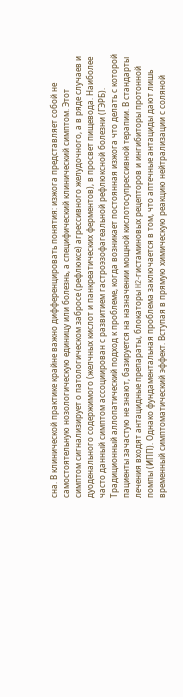сна. В клинической практике крайне важно дифференцировать понятия: изжога представляет собой не самостоятельную нозологическую единицу или болезнь, а специфический клинический симптом. Этот симптом сигнализирует о патологическом забросе (рефлюксе) агрессивного желудочного, а в ряде случаев и дуоденального содержимого (желчных кислот и панкреатических ферментов), в просвет пищевода. Наиболее часто данный симптом ассоциирован с развитием гастроэзофагеальной рефлюксной болезни (ГЭРБ).
Традиционный аллопатический подход к проблеме, когда возникает постоянная изжога что делать с которой пациенты зачастую не знают, базируется на назначении мощной кислотосупрессивной терапии. В стандарты лечения входят антацидные препараты, блокаторы H2-гистаминовых рецепторов и ингибиторы протонной помпы (ИПП). Однако фундаментальная проблема заключается в том, что аптечные антациды дают лишь временный симптоматический эффект. Вступая в прямую химическую реакцию нейтрализации с соляной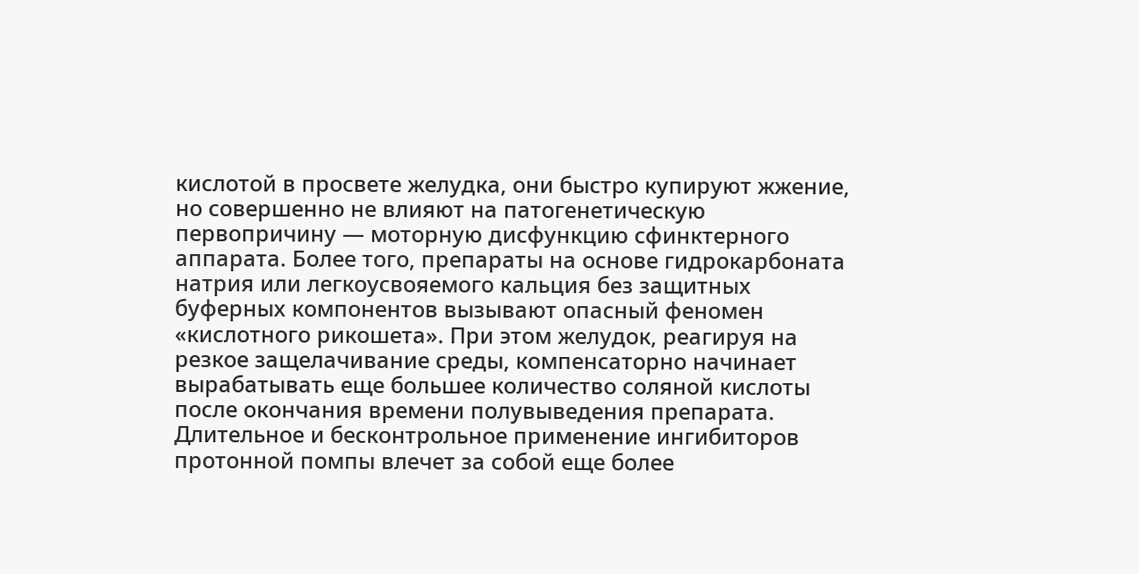кислотой в просвете желудка, они быстро купируют жжение, но совершенно не влияют на патогенетическую первопричину — моторную дисфункцию сфинктерного аппарата. Более того, препараты на основе гидрокарбоната натрия или легкоусвояемого кальция без защитных буферных компонентов вызывают опасный феномен «кислотного рикошета». При этом желудок, реагируя на резкое защелачивание среды, компенсаторно начинает вырабатывать еще большее количество соляной кислоты после окончания времени полувыведения препарата.
Длительное и бесконтрольное применение ингибиторов протонной помпы влечет за собой еще более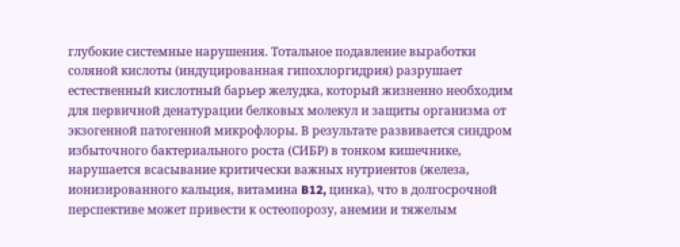глубокие системные нарушения. Тотальное подавление выработки соляной кислоты (индуцированная гипохлоргидрия) разрушает естественный кислотный барьер желудка, который жизненно необходим для первичной денатурации белковых молекул и защиты организма от экзогенной патогенной микрофлоры. В результате развивается синдром избыточного бактериального роста (СИБР) в тонком кишечнике, нарушается всасывание критически важных нутриентов (железа, ионизированного кальция, витамина B12, цинка), что в долгосрочной перспективе может привести к остеопорозу, анемии и тяжелым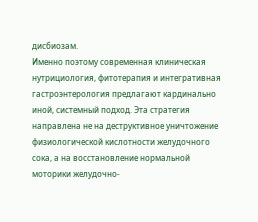дисбиозам.
Именно поэтому современная клиническая нутрициология, фитотерапия и интегративная гастроэнтерология предлагают кардинально иной, системный подход. Эта стратегия направлена не на деструктивное уничтожение физиологической кислотности желудочного сока, а на восстановление нормальной моторики желудочно-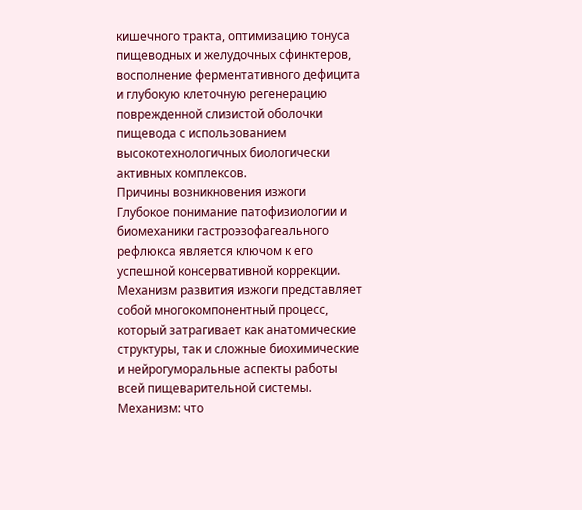кишечного тракта, оптимизацию тонуса пищеводных и желудочных сфинктеров, восполнение ферментативного дефицита и глубокую клеточную регенерацию поврежденной слизистой оболочки пищевода с использованием высокотехнологичных биологически активных комплексов.
Причины возникновения изжоги
Глубокое понимание патофизиологии и биомеханики гастроэзофагеального рефлюкса является ключом к его успешной консервативной коррекции. Механизм развития изжоги представляет собой многокомпонентный процесс, который затрагивает как анатомические структуры, так и сложные биохимические и нейрогуморальные аспекты работы всей пищеварительной системы.
Механизм: что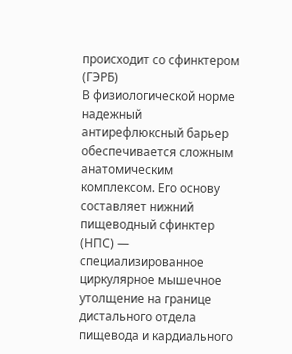происходит со сфинктером (ГЭРБ)
В физиологической норме надежный антирефлюксный барьер обеспечивается сложным анатомическим комплексом. Его основу составляет нижний пищеводный сфинктер (НПС) — специализированное циркулярное мышечное утолщение на границе дистального отдела пищевода и кардиального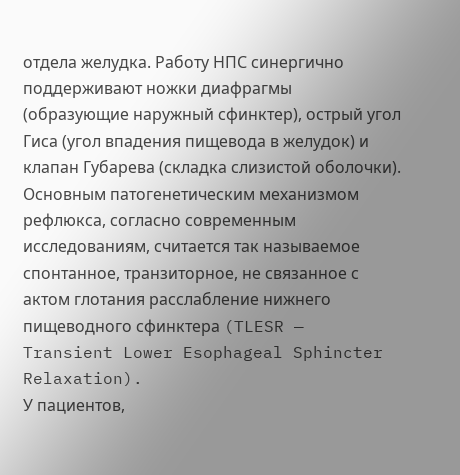отдела желудка. Работу НПС синергично поддерживают ножки диафрагмы (образующие наружный сфинктер), острый угол Гиса (угол впадения пищевода в желудок) и клапан Губарева (складка слизистой оболочки). Основным патогенетическим механизмом рефлюкса, согласно современным исследованиям, считается так называемое спонтанное, транзиторное, не связанное с актом глотания расслабление нижнего пищеводного сфинктера (TLESR — Transient Lower Esophageal Sphincter Relaxation).
У пациентов,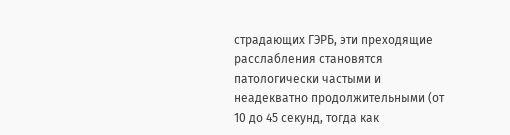страдающих ГЭРБ, эти преходящие расслабления становятся патологически частыми и неадекватно продолжительными (от 10 до 45 секунд, тогда как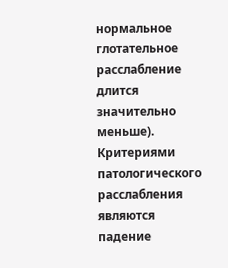нормальное глотательное расслабление длится значительно меньше). Критериями патологического расслабления являются падение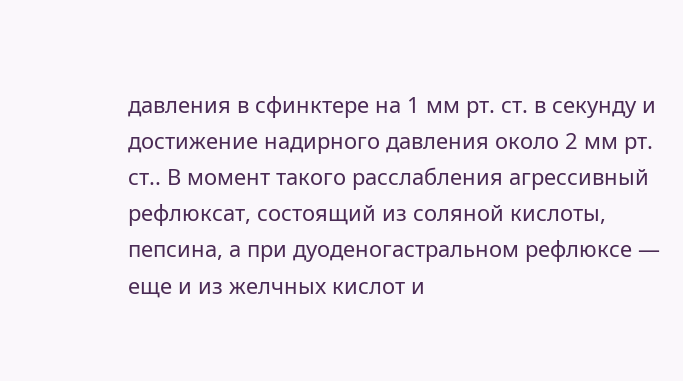давления в сфинктере на 1 мм рт. ст. в секунду и достижение надирного давления около 2 мм рт. ст.. В момент такого расслабления агрессивный рефлюксат, состоящий из соляной кислоты, пепсина, а при дуоденогастральном рефлюксе — еще и из желчных кислот и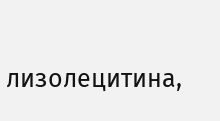лизолецитина,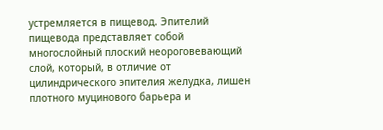устремляется в пищевод. Эпителий пищевода представляет собой многослойный плоский неороговевающий слой, который, в отличие от цилиндрического эпителия желудка, лишен плотного муцинового барьера и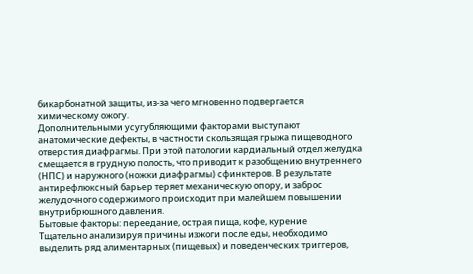бикарбонатной защиты, из-за чего мгновенно подвергается химическому ожогу.
Дополнительными усугубляющими факторами выступают анатомические дефекты, в частности скользящая грыжа пищеводного отверстия диафрагмы. При этой патологии кардиальный отдел желудка смещается в грудную полость, что приводит к разобщению внутреннего (НПС) и наружного (ножки диафрагмы) сфинктеров. В результате антирефлюксный барьер теряет механическую опору, и заброс желудочного содержимого происходит при малейшем повышении внутрибрюшного давления.
Бытовые факторы: переедание, острая пища, кофе, курение
Тщательно анализируя причины изжоги после еды, необходимо выделить ряд алиментарных (пищевых) и поведенческих триггеров,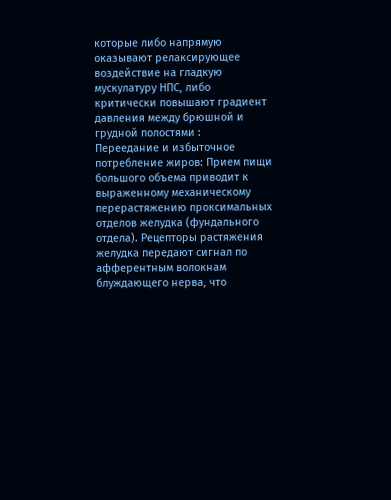которые либо напрямую оказывают релаксирующее воздействие на гладкую мускулатуру НПС, либо критически повышают градиент давления между брюшной и грудной полостями :
Переедание и избыточное потребление жиров: Прием пищи большого объема приводит к выраженному механическому перерастяжению проксимальных отделов желудка (фундального отдела). Рецепторы растяжения желудка передают сигнал по афферентным волокнам блуждающего нерва, что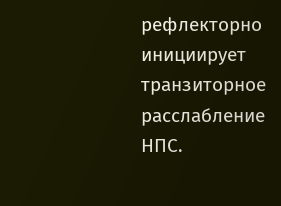рефлекторно инициирует транзиторное расслабление НПС.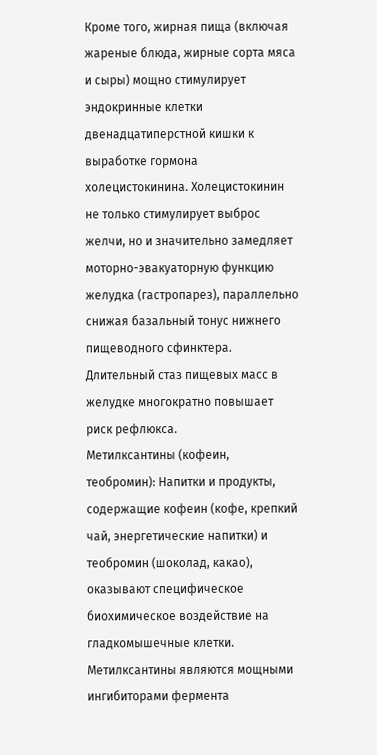Кроме того, жирная пища (включая жареные блюда, жирные сорта мяса и сыры) мощно стимулирует эндокринные клетки двенадцатиперстной кишки к выработке гормона холецистокинина. Холецистокинин не только стимулирует выброс желчи, но и значительно замедляет моторно-эвакуаторную функцию желудка (гастропарез), параллельно снижая базальный тонус нижнего пищеводного сфинктера. Длительный стаз пищевых масс в желудке многократно повышает риск рефлюкса.
Метилксантины (кофеин, теобромин): Напитки и продукты, содержащие кофеин (кофе, крепкий чай, энергетические напитки) и теобромин (шоколад, какао), оказывают специфическое биохимическое воздействие на гладкомышечные клетки. Метилксантины являются мощными ингибиторами фермента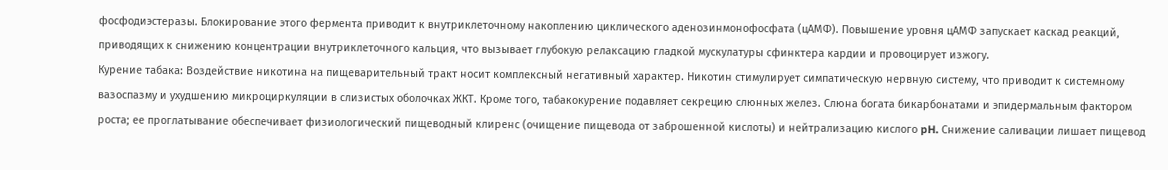фосфодиэстеразы. Блокирование этого фермента приводит к внутриклеточному накоплению циклического аденозинмонофосфата (цАМФ). Повышение уровня цАМФ запускает каскад реакций, приводящих к снижению концентрации внутриклеточного кальция, что вызывает глубокую релаксацию гладкой мускулатуры сфинктера кардии и провоцирует изжогу.
Курение табака: Воздействие никотина на пищеварительный тракт носит комплексный негативный характер. Никотин стимулирует симпатическую нервную систему, что приводит к системному вазоспазму и ухудшению микроциркуляции в слизистых оболочках ЖКТ. Кроме того, табакокурение подавляет секрецию слюнных желез. Слюна богата бикарбонатами и эпидермальным фактором роста; ее проглатывание обеспечивает физиологический пищеводный клиренс (очищение пищевода от заброшенной кислоты) и нейтрализацию кислого pH. Снижение саливации лишает пищевод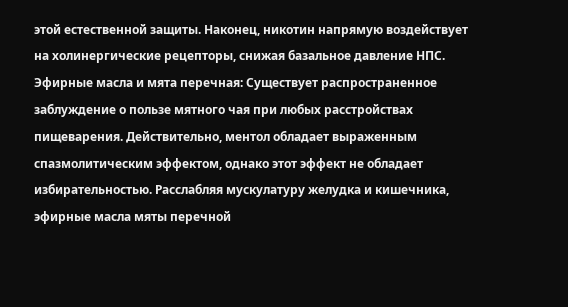этой естественной защиты. Наконец, никотин напрямую воздействует на холинергические рецепторы, снижая базальное давление НПС.
Эфирные масла и мята перечная: Существует распространенное заблуждение о пользе мятного чая при любых расстройствах пищеварения. Действительно, ментол обладает выраженным спазмолитическим эффектом, однако этот эффект не обладает избирательностью. Расслабляя мускулатуру желудка и кишечника, эфирные масла мяты перечной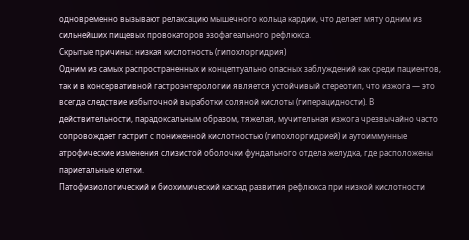одновременно вызывают релаксацию мышечного кольца кардии, что делает мяту одним из сильнейших пищевых провокаторов эзофагеального рефлюкса.
Скрытые причины: низкая кислотность (гипохлоргидрия)
Одним из самых распространенных и концептуально опасных заблуждений как среди пациентов, так и в консервативной гастроэнтерологии является устойчивый стереотип, что изжога — это всегда следствие избыточной выработки соляной кислоты (гиперацидности). В действительности, парадоксальным образом, тяжелая, мучительная изжога чрезвычайно часто сопровождает гастрит с пониженной кислотностью (гипохлоргидрией) и аутоиммунные атрофические изменения слизистой оболочки фундального отдела желудка, где расположены париетальные клетки.
Патофизиологический и биохимический каскад развития рефлюкса при низкой кислотности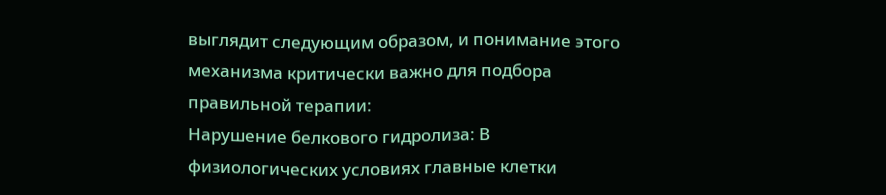выглядит следующим образом, и понимание этого механизма критически важно для подбора правильной терапии:
Нарушение белкового гидролиза: В физиологических условиях главные клетки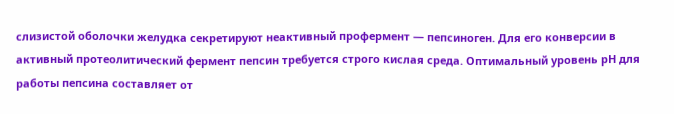слизистой оболочки желудка секретируют неактивный профермент — пепсиноген. Для его конверсии в активный протеолитический фермент пепсин требуется строго кислая среда. Оптимальный уровень pH для работы пепсина составляет от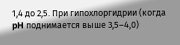1,4 до 2,5. При гипохлоргидрии (когда pH поднимается выше 3,5–4,0)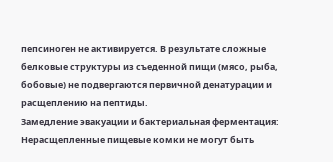пепсиноген не активируется. В результате сложные белковые структуры из съеденной пищи (мясо, рыба, бобовые) не подвергаются первичной денатурации и расщеплению на пептиды.
Замедление эвакуации и бактериальная ферментация: Нерасщепленные пищевые комки не могут быть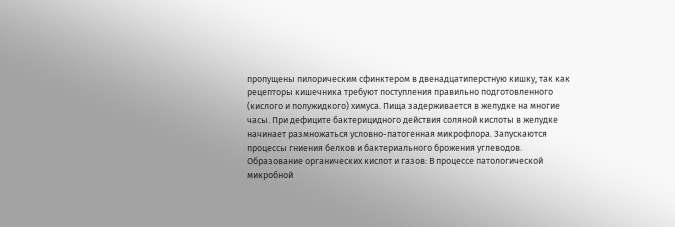пропущены пилорическим сфинктером в двенадцатиперстную кишку, так как рецепторы кишечника требуют поступления правильно подготовленного (кислого и полужидкого) химуса. Пища задерживается в желудке на многие часы. При дефиците бактерицидного действия соляной кислоты в желудке начинает размножаться условно-патогенная микрофлора. Запускаются процессы гниения белков и бактериального брожения углеводов.
Образование органических кислот и газов: В процессе патологической микробной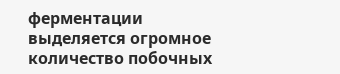ферментации выделяется огромное количество побочных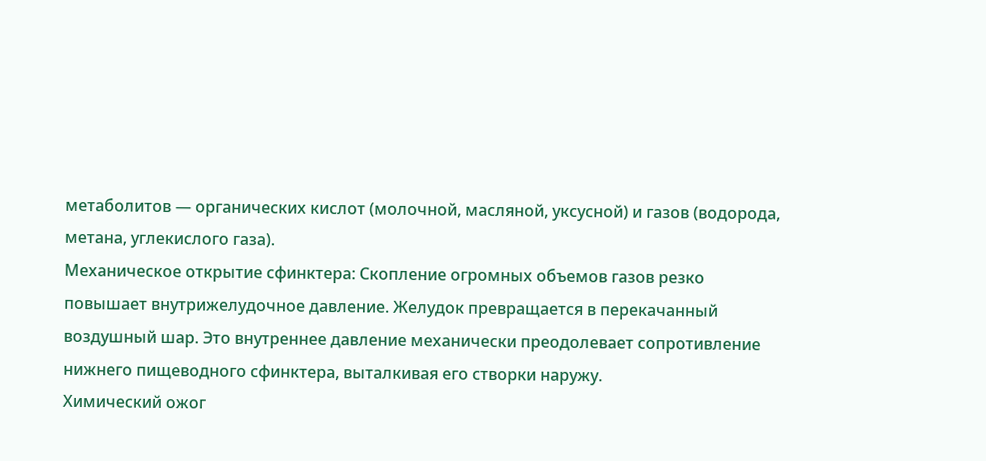метаболитов — органических кислот (молочной, масляной, уксусной) и газов (водорода, метана, углекислого газа).
Механическое открытие сфинктера: Скопление огромных объемов газов резко повышает внутрижелудочное давление. Желудок превращается в перекачанный воздушный шар. Это внутреннее давление механически преодолевает сопротивление нижнего пищеводного сфинктера, выталкивая его створки наружу.
Химический ожог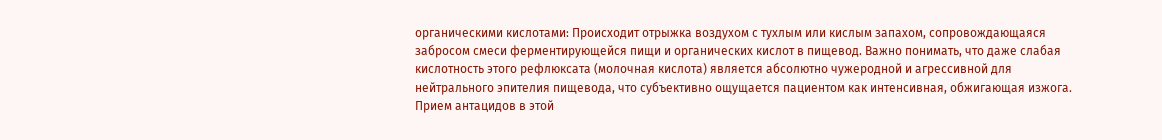органическими кислотами: Происходит отрыжка воздухом с тухлым или кислым запахом, сопровождающаяся забросом смеси ферментирующейся пищи и органических кислот в пищевод. Важно понимать, что даже слабая кислотность этого рефлюксата (молочная кислота) является абсолютно чужеродной и агрессивной для нейтрального эпителия пищевода, что субъективно ощущается пациентом как интенсивная, обжигающая изжога. Прием антацидов в этой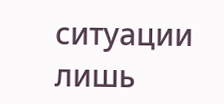ситуации лишь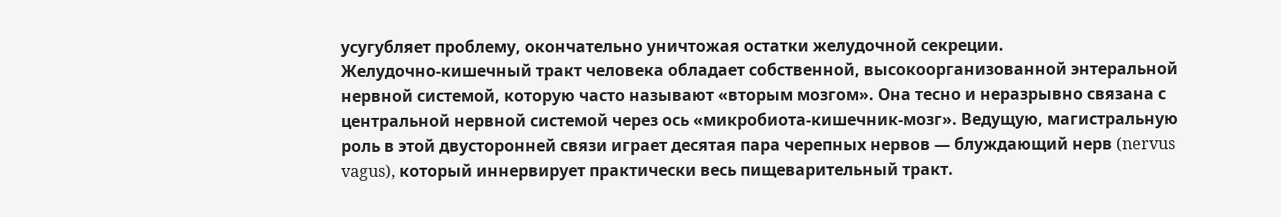усугубляет проблему, окончательно уничтожая остатки желудочной секреции.
Желудочно-кишечный тракт человека обладает собственной, высокоорганизованной энтеральной нервной системой, которую часто называют «вторым мозгом». Она тесно и неразрывно связана с центральной нервной системой через ось «микробиота-кишечник-мозг». Ведущую, магистральную роль в этой двусторонней связи играет десятая пара черепных нервов — блуждающий нерв (nervus vagus), который иннервирует практически весь пищеварительный тракт.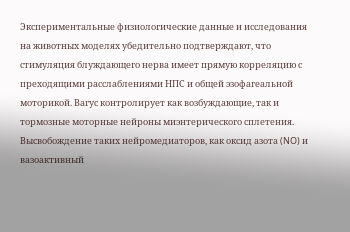Экспериментальные физиологические данные и исследования на животных моделях убедительно подтверждают, что стимуляция блуждающего нерва имеет прямую корреляцию с преходящими расслаблениями НПС и общей эзофагеальной моторикой. Вагус контролирует как возбуждающие, так и тормозные моторные нейроны миэнтерического сплетения. Высвобождение таких нейромедиаторов, как оксид азота (NO) и вазоактивный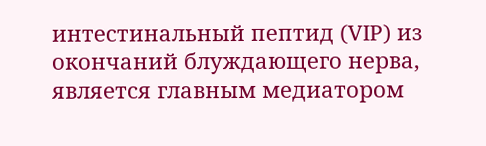интестинальный пептид (VIP) из окончаний блуждающего нерва, является главным медиатором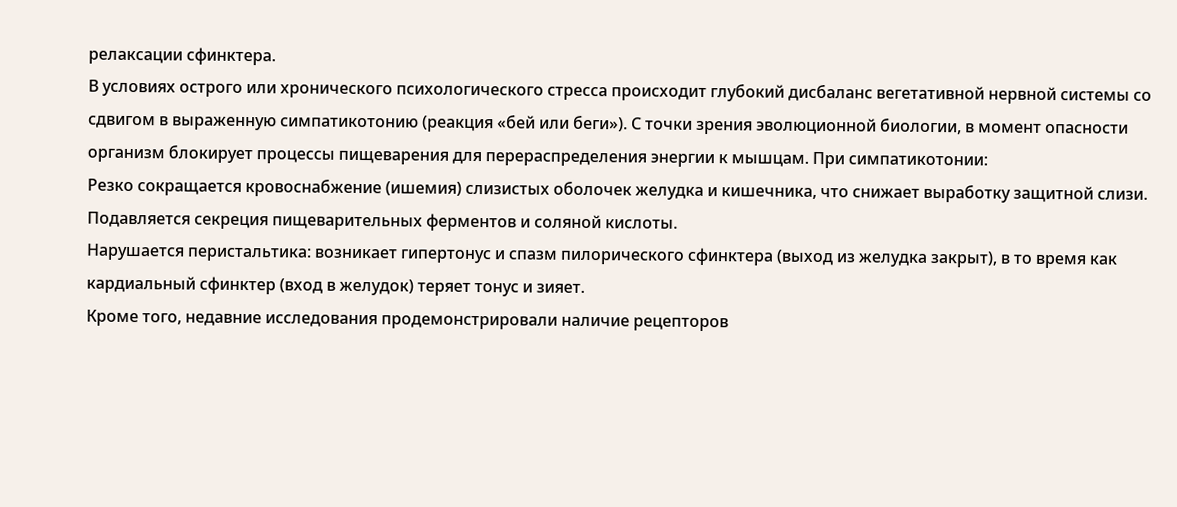релаксации сфинктера.
В условиях острого или хронического психологического стресса происходит глубокий дисбаланс вегетативной нервной системы со сдвигом в выраженную симпатикотонию (реакция «бей или беги»). С точки зрения эволюционной биологии, в момент опасности организм блокирует процессы пищеварения для перераспределения энергии к мышцам. При симпатикотонии:
Резко сокращается кровоснабжение (ишемия) слизистых оболочек желудка и кишечника, что снижает выработку защитной слизи.
Подавляется секреция пищеварительных ферментов и соляной кислоты.
Нарушается перистальтика: возникает гипертонус и спазм пилорического сфинктера (выход из желудка закрыт), в то время как кардиальный сфинктер (вход в желудок) теряет тонус и зияет.
Кроме того, недавние исследования продемонстрировали наличие рецепторов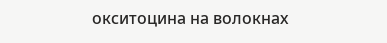окситоцина на волокнах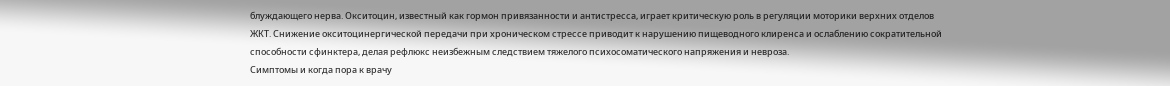блуждающего нерва. Окситоцин, известный как гормон привязанности и антистресса, играет критическую роль в регуляции моторики верхних отделов ЖКТ. Снижение окситоцинергической передачи при хроническом стрессе приводит к нарушению пищеводного клиренса и ослаблению сократительной способности сфинктера, делая рефлюкс неизбежным следствием тяжелого психосоматического напряжения и невроза.
Симптомы и когда пора к врачу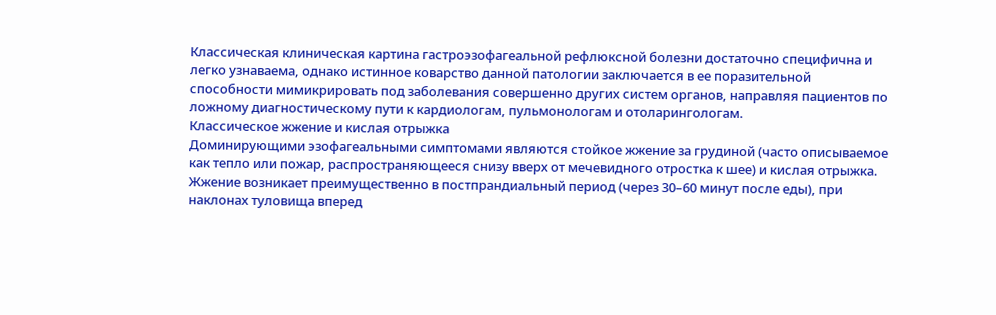Классическая клиническая картина гастроэзофагеальной рефлюксной болезни достаточно специфична и легко узнаваема, однако истинное коварство данной патологии заключается в ее поразительной способности мимикрировать под заболевания совершенно других систем органов, направляя пациентов по ложному диагностическому пути к кардиологам, пульмонологам и отоларингологам.
Классическое жжение и кислая отрыжка
Доминирующими эзофагеальными симптомами являются стойкое жжение за грудиной (часто описываемое как тепло или пожар, распространяющееся снизу вверх от мечевидного отростка к шее) и кислая отрыжка. Жжение возникает преимущественно в постпрандиальный период (через 30–60 минут после еды), при наклонах туловища вперед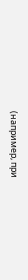(например, при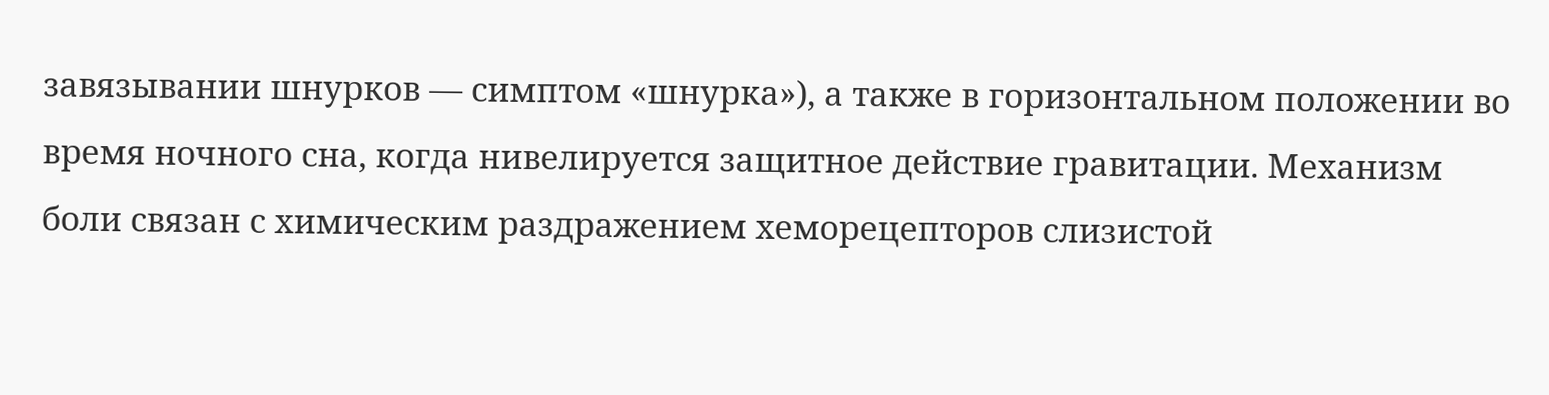завязывании шнурков — симптом «шнурка»), а также в горизонтальном положении во время ночного сна, когда нивелируется защитное действие гравитации. Механизм боли связан с химическим раздражением хеморецепторов слизистой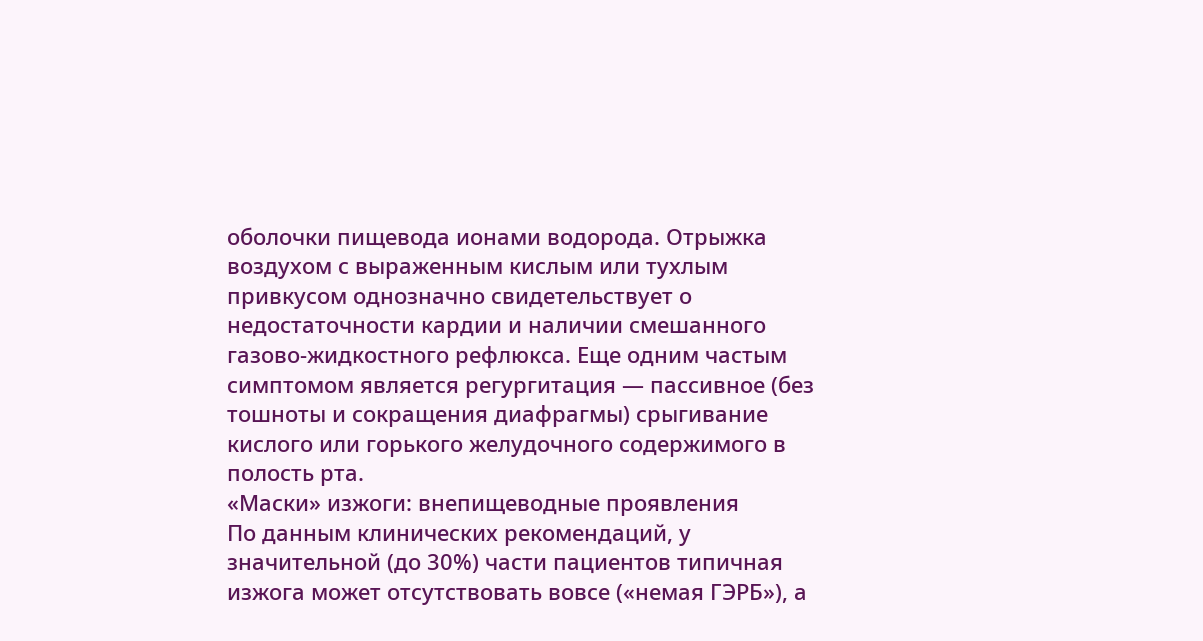оболочки пищевода ионами водорода. Отрыжка воздухом с выраженным кислым или тухлым привкусом однозначно свидетельствует о недостаточности кардии и наличии смешанного газово-жидкостного рефлюкса. Еще одним частым симптомом является регургитация — пассивное (без тошноты и сокращения диафрагмы) срыгивание кислого или горького желудочного содержимого в полость рта.
«Маски» изжоги: внепищеводные проявления
По данным клинических рекомендаций, у значительной (до 30%) части пациентов типичная изжога может отсутствовать вовсе («немая ГЭРБ»), а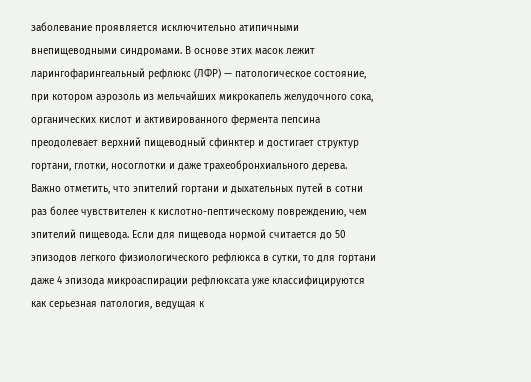заболевание проявляется исключительно атипичными внепищеводными синдромами. В основе этих масок лежит ларингофарингеальный рефлюкс (ЛФР) — патологическое состояние, при котором аэрозоль из мельчайших микрокапель желудочного сока, органических кислот и активированного фермента пепсина преодолевает верхний пищеводный сфинктер и достигает структур гортани, глотки, носоглотки и даже трахеобронхиального дерева.
Важно отметить, что эпителий гортани и дыхательных путей в сотни раз более чувствителен к кислотно-пептическому повреждению, чем эпителий пищевода. Если для пищевода нормой считается до 50 эпизодов легкого физиологического рефлюкса в сутки, то для гортани даже 4 эпизода микроаспирации рефлюксата уже классифицируются как серьезная патология, ведущая к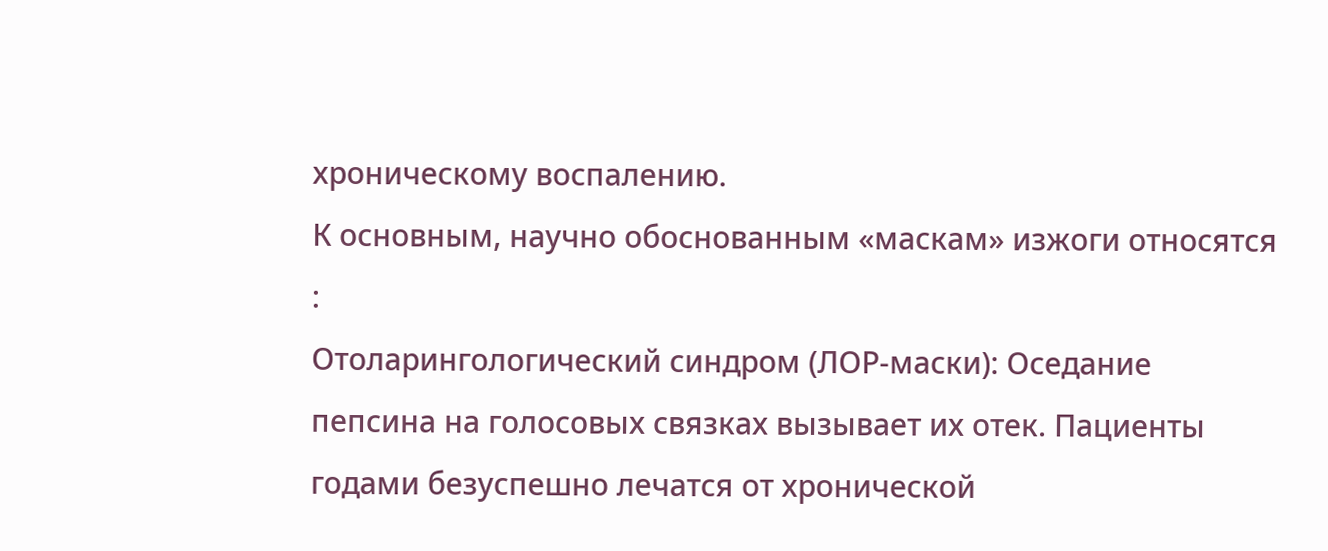хроническому воспалению.
К основным, научно обоснованным «маскам» изжоги относятся :
Отоларингологический синдром (ЛОР-маски): Оседание пепсина на голосовых связках вызывает их отек. Пациенты годами безуспешно лечатся от хронической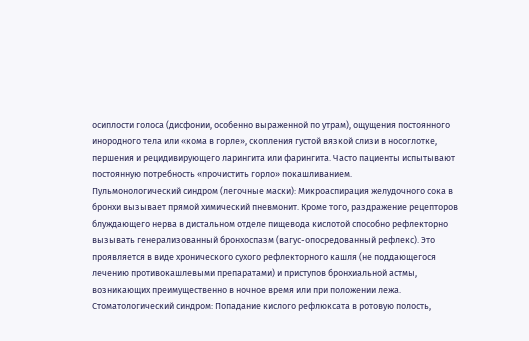осиплости голоса (дисфонии, особенно выраженной по утрам), ощущения постоянного инородного тела или «кома в горле», скопления густой вязкой слизи в носоглотке, першения и рецидивирующего ларингита или фарингита. Часто пациенты испытывают постоянную потребность «прочистить горло» покашливанием.
Пульмонологический синдром (легочные маски): Микроаспирация желудочного сока в бронхи вызывает прямой химический пневмонит. Кроме того, раздражение рецепторов блуждающего нерва в дистальном отделе пищевода кислотой способно рефлекторно вызывать генерализованный бронхоспазм (вагус-опосредованный рефлекс). Это проявляется в виде хронического сухого рефлекторного кашля (не поддающегося лечению противокашлевыми препаратами) и приступов бронхиальной астмы, возникающих преимущественно в ночное время или при положении лежа.
Стоматологический синдром: Попадание кислого рефлюксата в ротовую полость,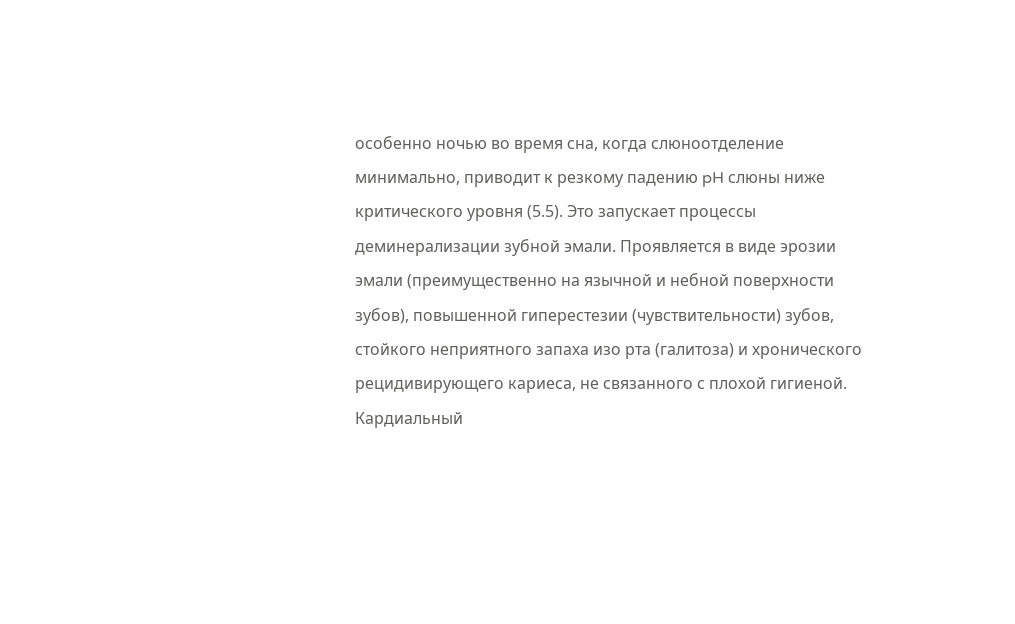особенно ночью во время сна, когда слюноотделение минимально, приводит к резкому падению pH слюны ниже критического уровня (5.5). Это запускает процессы деминерализации зубной эмали. Проявляется в виде эрозии эмали (преимущественно на язычной и небной поверхности зубов), повышенной гиперестезии (чувствительности) зубов, стойкого неприятного запаха изо рта (галитоза) и хронического рецидивирующего кариеса, не связанного с плохой гигиеной.
Кардиальный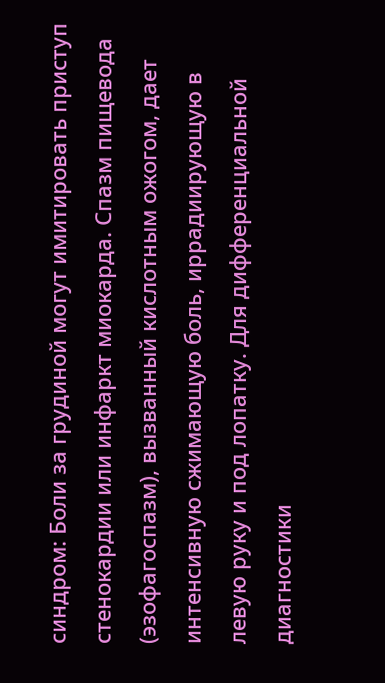синдром: Боли за грудиной могут имитировать приступ стенокардии или инфаркт миокарда. Спазм пищевода (эзофагоспазм), вызванный кислотным ожогом, дает интенсивную сжимающую боль, иррадиирующую в левую руку и под лопатку. Для дифференциальной диагностики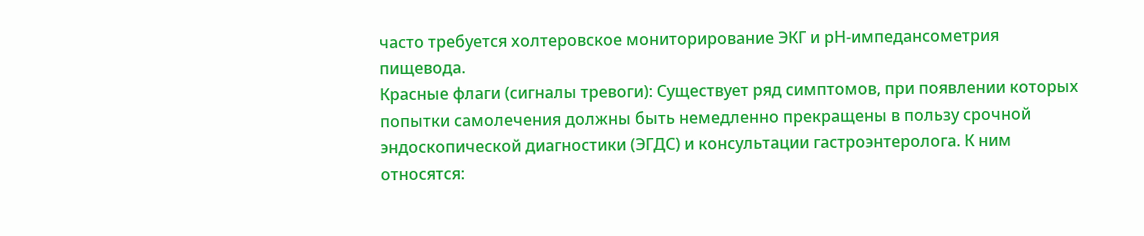часто требуется холтеровское мониторирование ЭКГ и рН-импедансометрия пищевода.
Красные флаги (сигналы тревоги): Существует ряд симптомов, при появлении которых попытки самолечения должны быть немедленно прекращены в пользу срочной эндоскопической диагностики (ЭГДС) и консультации гастроэнтеролога. К ним относятся: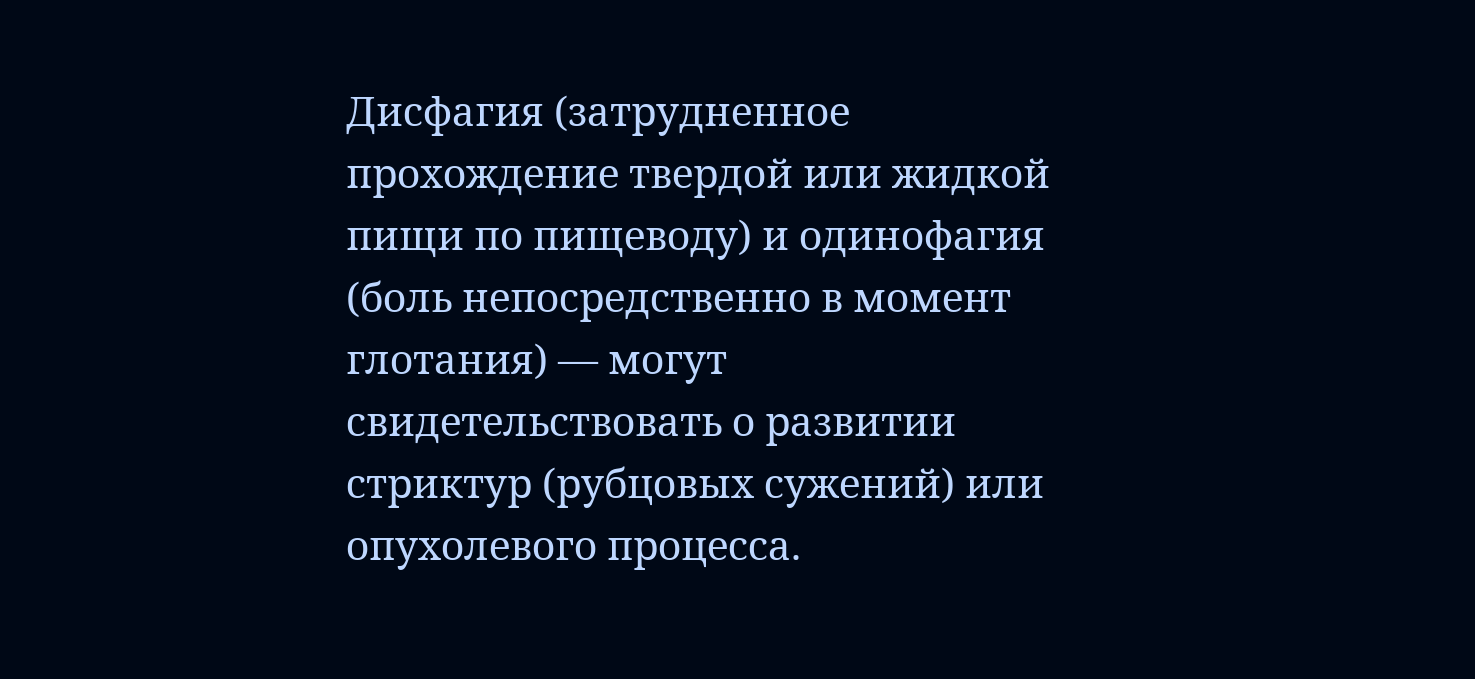Дисфагия (затрудненное прохождение твердой или жидкой пищи по пищеводу) и одинофагия (боль непосредственно в момент глотания) — могут свидетельствовать о развитии стриктур (рубцовых сужений) или опухолевого процесса.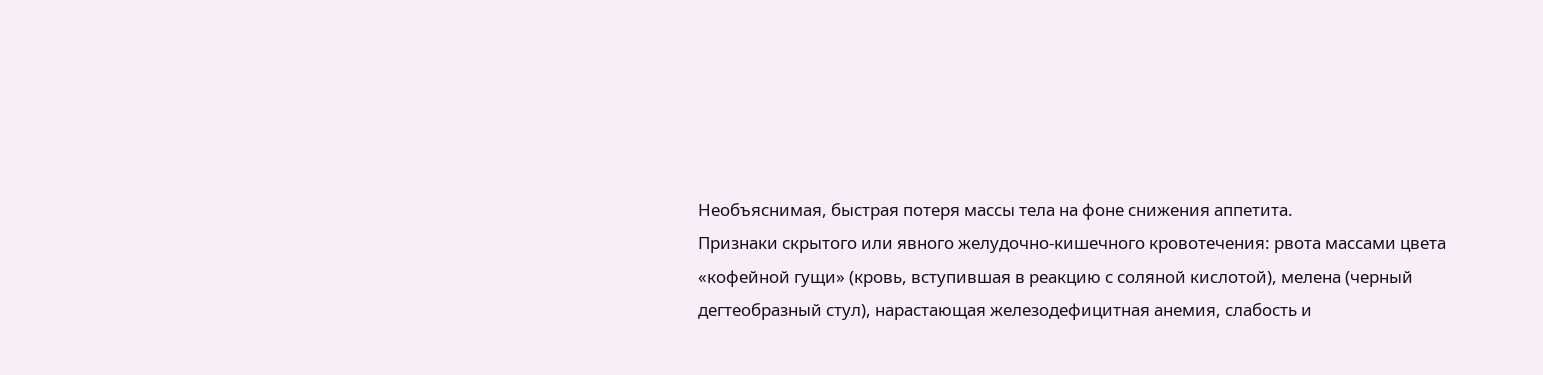Необъяснимая, быстрая потеря массы тела на фоне снижения аппетита.
Признаки скрытого или явного желудочно-кишечного кровотечения: рвота массами цвета «кофейной гущи» (кровь, вступившая в реакцию с соляной кислотой), мелена (черный дегтеобразный стул), нарастающая железодефицитная анемия, слабость и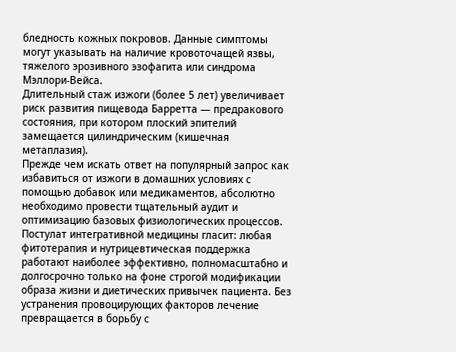бледность кожных покровов. Данные симптомы могут указывать на наличие кровоточащей язвы, тяжелого эрозивного эзофагита или синдрома Мэллори-Вейса.
Длительный стаж изжоги (более 5 лет) увеличивает риск развития пищевода Барретта — предракового состояния, при котором плоский эпителий замещается цилиндрическим (кишечная метаплазия).
Прежде чем искать ответ на популярный запрос как избавиться от изжоги в домашних условиях с помощью добавок или медикаментов, абсолютно необходимо провести тщательный аудит и оптимизацию базовых физиологических процессов. Постулат интегративной медицины гласит: любая фитотерапия и нутрицевтическая поддержка работают наиболее эффективно, полномасштабно и долгосрочно только на фоне строгой модификации образа жизни и диетических привычек пациента. Без устранения провоцирующих факторов лечение превращается в борьбу с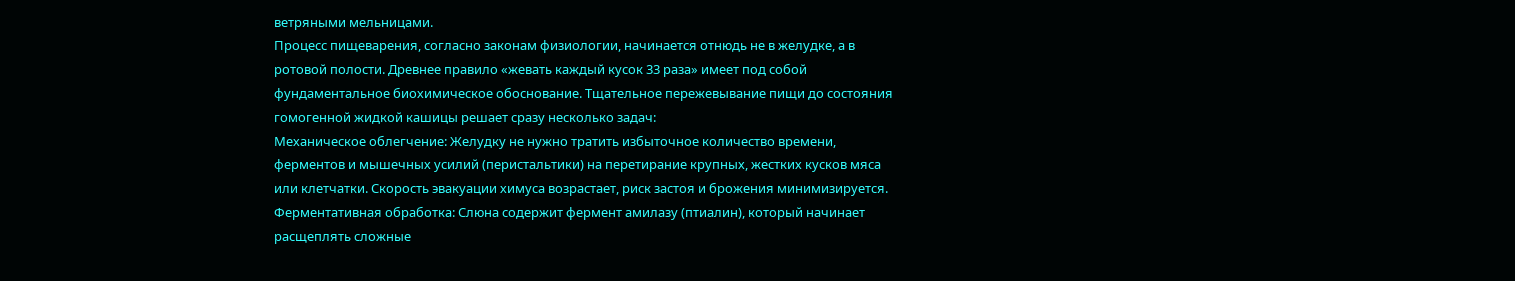ветряными мельницами.
Процесс пищеварения, согласно законам физиологии, начинается отнюдь не в желудке, а в ротовой полости. Древнее правило «жевать каждый кусок 33 раза» имеет под собой фундаментальное биохимическое обоснование. Тщательное пережевывание пищи до состояния гомогенной жидкой кашицы решает сразу несколько задач:
Механическое облегчение: Желудку не нужно тратить избыточное количество времени, ферментов и мышечных усилий (перистальтики) на перетирание крупных, жестких кусков мяса или клетчатки. Скорость эвакуации химуса возрастает, риск застоя и брожения минимизируется.
Ферментативная обработка: Слюна содержит фермент амилазу (птиалин), который начинает расщеплять сложные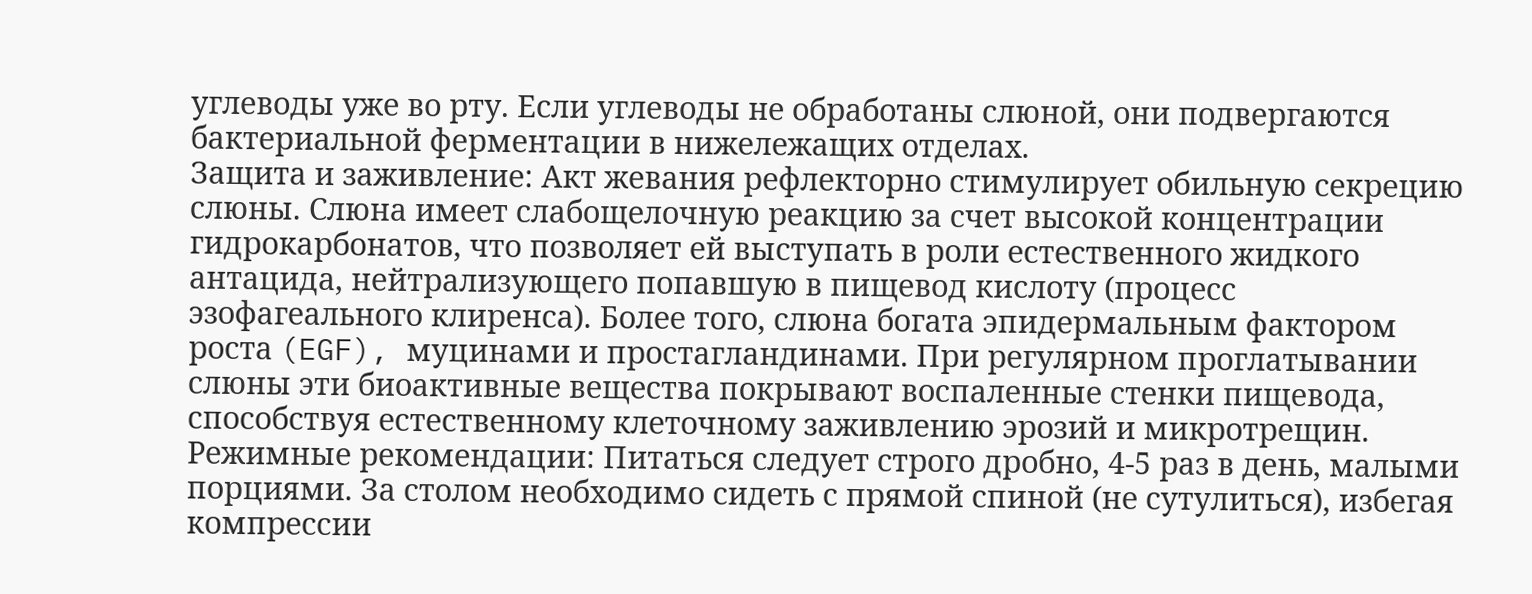углеводы уже во рту. Если углеводы не обработаны слюной, они подвергаются бактериальной ферментации в нижележащих отделах.
Защита и заживление: Акт жевания рефлекторно стимулирует обильную секрецию слюны. Слюна имеет слабощелочную реакцию за счет высокой концентрации гидрокарбонатов, что позволяет ей выступать в роли естественного жидкого антацида, нейтрализующего попавшую в пищевод кислоту (процесс эзофагеального клиренса). Более того, слюна богата эпидермальным фактором роста (EGF), муцинами и простагландинами. При регулярном проглатывании слюны эти биоактивные вещества покрывают воспаленные стенки пищевода, способствуя естественному клеточному заживлению эрозий и микротрещин.
Режимные рекомендации: Питаться следует строго дробно, 4-5 раз в день, малыми порциями. За столом необходимо сидеть с прямой спиной (не сутулиться), избегая компрессии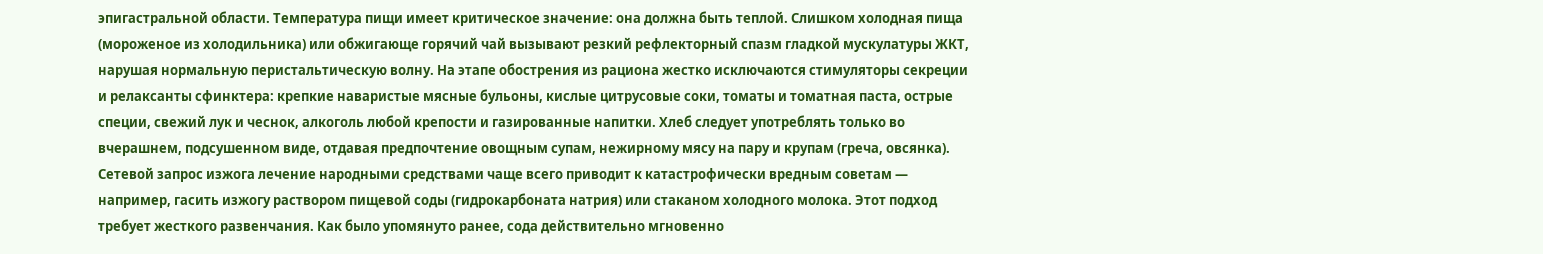эпигастральной области. Температура пищи имеет критическое значение: она должна быть теплой. Слишком холодная пища (мороженое из холодильника) или обжигающе горячий чай вызывают резкий рефлекторный спазм гладкой мускулатуры ЖКТ, нарушая нормальную перистальтическую волну. На этапе обострения из рациона жестко исключаются стимуляторы секреции и релаксанты сфинктера: крепкие наваристые мясные бульоны, кислые цитрусовые соки, томаты и томатная паста, острые специи, свежий лук и чеснок, алкоголь любой крепости и газированные напитки. Хлеб следует употреблять только во вчерашнем, подсушенном виде, отдавая предпочтение овощным супам, нежирному мясу на пару и крупам (греча, овсянка).
Сетевой запрос изжога лечение народными средствами чаще всего приводит к катастрофически вредным советам — например, гасить изжогу раствором пищевой соды (гидрокарбоната натрия) или стаканом холодного молока. Этот подход требует жесткого развенчания. Как было упомянуто ранее, сода действительно мгновенно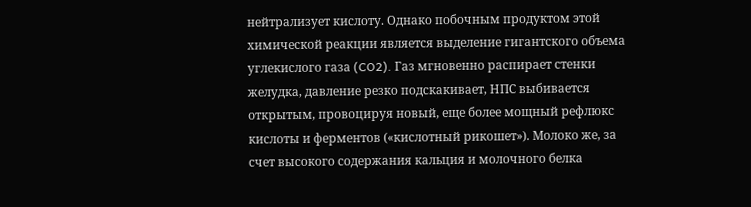нейтрализует кислоту. Однако побочным продуктом этой химической реакции является выделение гигантского объема углекислого газа (CO2). Газ мгновенно распирает стенки желудка, давление резко подскакивает, НПС выбивается открытым, провоцируя новый, еще более мощный рефлюкс кислоты и ферментов («кислотный рикошет»). Молоко же, за счет высокого содержания кальция и молочного белка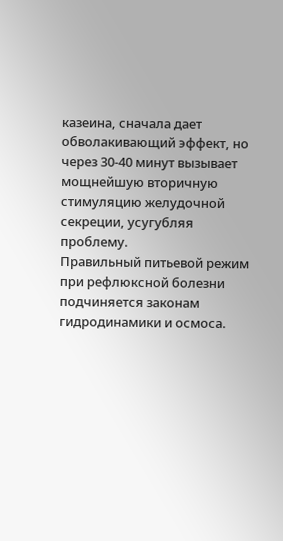казеина, сначала дает обволакивающий эффект, но через 30-40 минут вызывает мощнейшую вторичную стимуляцию желудочной секреции, усугубляя проблему.
Правильный питьевой режим при рефлюксной болезни подчиняется законам гидродинамики и осмоса.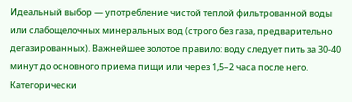Идеальный выбор — употребление чистой теплой фильтрованной воды или слабощелочных минеральных вод (строго без газа, предварительно дегазированных). Важнейшее золотое правило: воду следует пить за 30-40 минут до основного приема пищи или через 1,5–2 часа после него. Категорически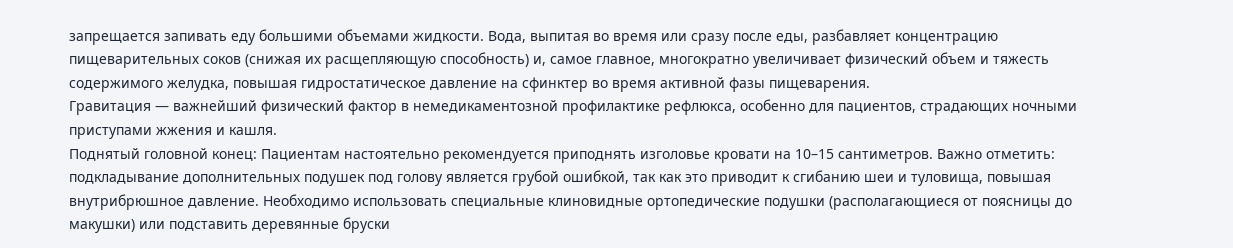запрещается запивать еду большими объемами жидкости. Вода, выпитая во время или сразу после еды, разбавляет концентрацию пищеварительных соков (снижая их расщепляющую способность) и, самое главное, многократно увеличивает физический объем и тяжесть содержимого желудка, повышая гидростатическое давление на сфинктер во время активной фазы пищеварения.
Гравитация — важнейший физический фактор в немедикаментозной профилактике рефлюкса, особенно для пациентов, страдающих ночными приступами жжения и кашля.
Поднятый головной конец: Пациентам настоятельно рекомендуется приподнять изголовье кровати на 10–15 сантиметров. Важно отметить: подкладывание дополнительных подушек под голову является грубой ошибкой, так как это приводит к сгибанию шеи и туловища, повышая внутрибрюшное давление. Необходимо использовать специальные клиновидные ортопедические подушки (располагающиеся от поясницы до макушки) или подставить деревянные бруски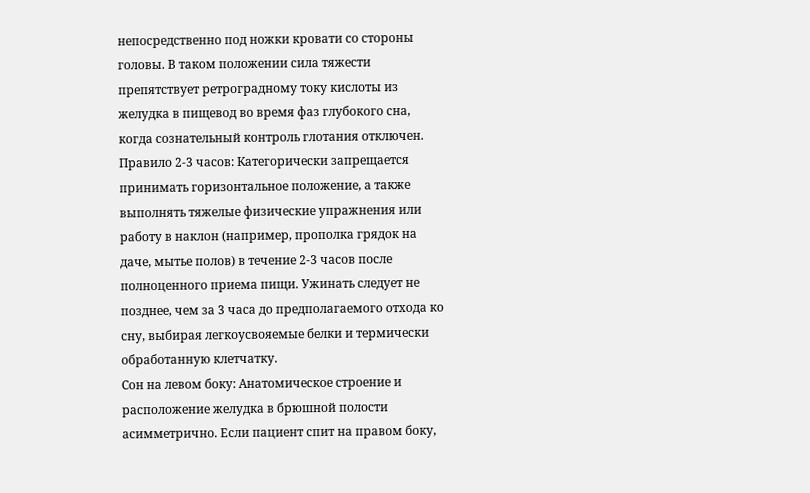непосредственно под ножки кровати со стороны головы. В таком положении сила тяжести препятствует ретроградному току кислоты из желудка в пищевод во время фаз глубокого сна, когда сознательный контроль глотания отключен.
Правило 2-3 часов: Категорически запрещается принимать горизонтальное положение, а также выполнять тяжелые физические упражнения или работу в наклон (например, прополка грядок на даче, мытье полов) в течение 2-3 часов после полноценного приема пищи. Ужинать следует не позднее, чем за 3 часа до предполагаемого отхода ко сну, выбирая легкоусвояемые белки и термически обработанную клетчатку.
Сон на левом боку: Анатомическое строение и расположение желудка в брюшной полости асимметрично. Если пациент спит на правом боку,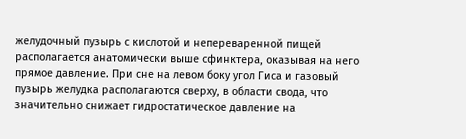желудочный пузырь с кислотой и непереваренной пищей располагается анатомически выше сфинктера, оказывая на него прямое давление. При сне на левом боку угол Гиса и газовый пузырь желудка располагаются сверху, в области свода, что значительно снижает гидростатическое давление на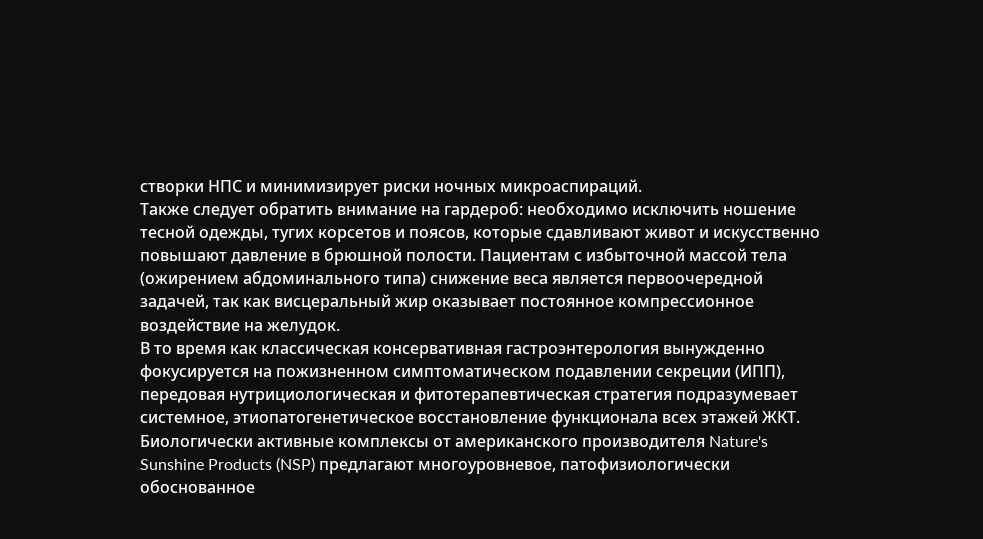створки НПС и минимизирует риски ночных микроаспираций.
Также следует обратить внимание на гардероб: необходимо исключить ношение тесной одежды, тугих корсетов и поясов, которые сдавливают живот и искусственно повышают давление в брюшной полости. Пациентам с избыточной массой тела (ожирением абдоминального типа) снижение веса является первоочередной задачей, так как висцеральный жир оказывает постоянное компрессионное воздействие на желудок.
В то время как классическая консервативная гастроэнтерология вынужденно фокусируется на пожизненном симптоматическом подавлении секреции (ИПП), передовая нутрициологическая и фитотерапевтическая стратегия подразумевает системное, этиопатогенетическое восстановление функционала всех этажей ЖКТ. Биологически активные комплексы от американского производителя Nature's Sunshine Products (NSP) предлагают многоуровневое, патофизиологически обоснованное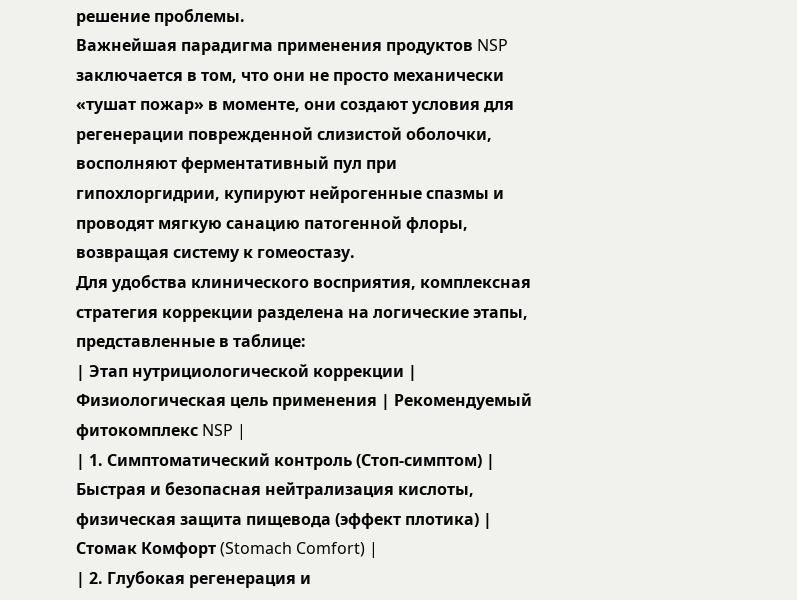решение проблемы.
Важнейшая парадигма применения продуктов NSP заключается в том, что они не просто механически «тушат пожар» в моменте, они создают условия для регенерации поврежденной слизистой оболочки, восполняют ферментативный пул при гипохлоргидрии, купируют нейрогенные спазмы и проводят мягкую санацию патогенной флоры, возвращая систему к гомеостазу.
Для удобства клинического восприятия, комплексная стратегия коррекции разделена на логические этапы, представленные в таблице:
| Этап нутрициологической коррекции | Физиологическая цель применения | Рекомендуемый фитокомплекс NSP |
| 1. Симптоматический контроль (Стоп-симптом) | Быстрая и безопасная нейтрализация кислоты, физическая защита пищевода (эффект плотика) | Стомак Комфорт (Stomach Comfort) |
| 2. Глубокая регенерация и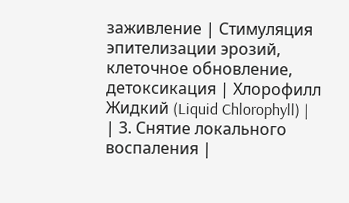заживление | Стимуляция эпителизации эрозий, клеточное обновление, детоксикация | Хлорофилл Жидкий (Liquid Chlorophyll) |
| 3. Снятие локального воспаления |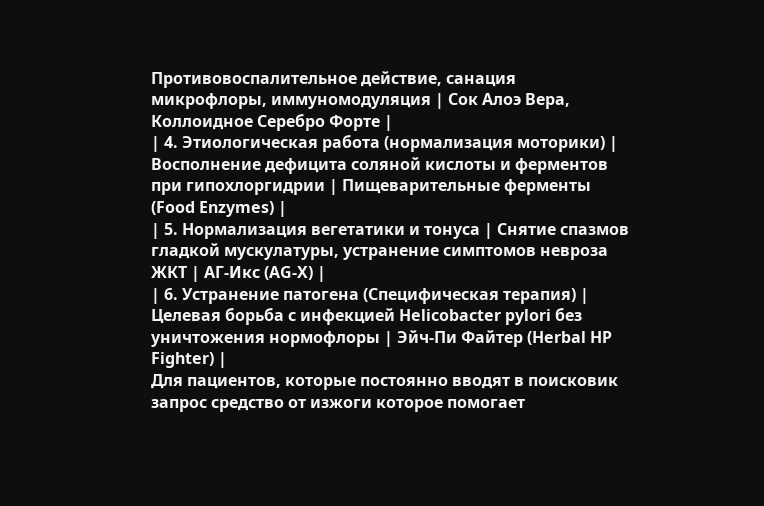Противовоспалительное действие, санация микрофлоры, иммуномодуляция | Сок Алоэ Вера, Коллоидное Серебро Форте |
| 4. Этиологическая работа (нормализация моторики) | Восполнение дефицита соляной кислоты и ферментов при гипохлоргидрии | Пищеварительные ферменты (Food Enzymes) |
| 5. Нормализация вегетатики и тонуса | Снятие спазмов гладкой мускулатуры, устранение симптомов невроза ЖКТ | АГ-Икс (AG-X) |
| 6. Устранение патогена (Специфическая терапия) | Целевая борьба с инфекцией Helicobacter pylori без уничтожения нормофлоры | Эйч-Пи Файтер (Herbal HP Fighter) |
Для пациентов, которые постоянно вводят в поисковик запрос средство от изжоги которое помогает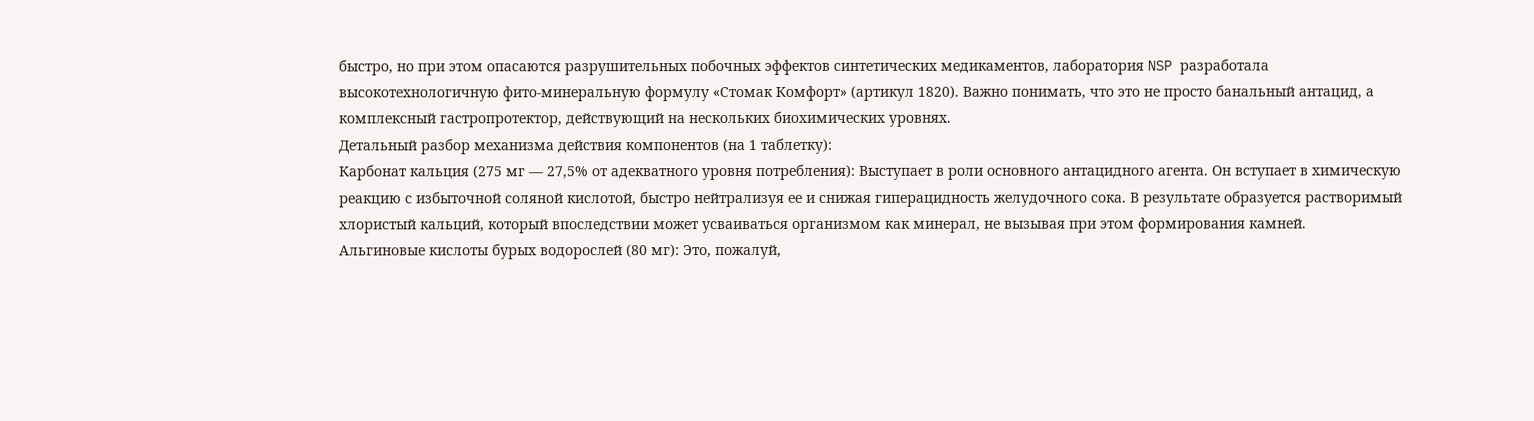быстро, но при этом опасаются разрушительных побочных эффектов синтетических медикаментов, лаборатория NSP разработала высокотехнологичную фито-минеральную формулу «Стомак Комфорт» (артикул 1820). Важно понимать, что это не просто банальный антацид, а комплексный гастропротектор, действующий на нескольких биохимических уровнях.
Детальный разбор механизма действия компонентов (на 1 таблетку):
Карбонат кальция (275 мг — 27,5% от адекватного уровня потребления): Выступает в роли основного антацидного агента. Он вступает в химическую реакцию с избыточной соляной кислотой, быстро нейтрализуя ее и снижая гиперацидность желудочного сока. В результате образуется растворимый хлористый кальций, который впоследствии может усваиваться организмом как минерал, не вызывая при этом формирования камней.
Альгиновые кислоты бурых водорослей (80 мг): Это, пожалуй,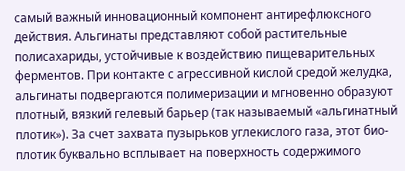самый важный инновационный компонент антирефлюксного действия. Альгинаты представляют собой растительные полисахариды, устойчивые к воздействию пищеварительных ферментов. При контакте с агрессивной кислой средой желудка, альгинаты подвергаются полимеризации и мгновенно образуют плотный, вязкий гелевый барьер (так называемый «альгинатный плотик»). За счет захвата пузырьков углекислого газа, этот био-плотик буквально всплывает на поверхность содержимого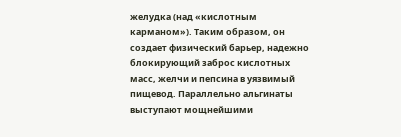желудка (над «кислотным карманом»). Таким образом, он создает физический барьер, надежно блокирующий заброс кислотных масс, желчи и пепсина в уязвимый пищевод. Параллельно альгинаты выступают мощнейшими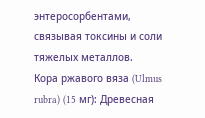энтеросорбентами, связывая токсины и соли тяжелых металлов.
Кора ржавого вяза (Ulmus rubra) (15 мг): Древесная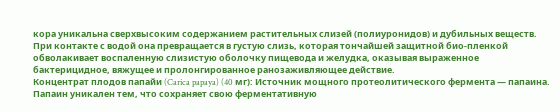кора уникальна сверхвысоким содержанием растительных слизей (полиуронидов) и дубильных веществ. При контакте с водой она превращается в густую слизь, которая тончайшей защитной био-пленкой обволакивает воспаленную слизистую оболочку пищевода и желудка, оказывая выраженное бактерицидное, вяжущее и пролонгированное ранозаживляющее действие.
Концентрат плодов папайи (Carica papaya) (40 мг): Источник мощного протеолитического фермента — папаина. Папаин уникален тем, что сохраняет свою ферментативную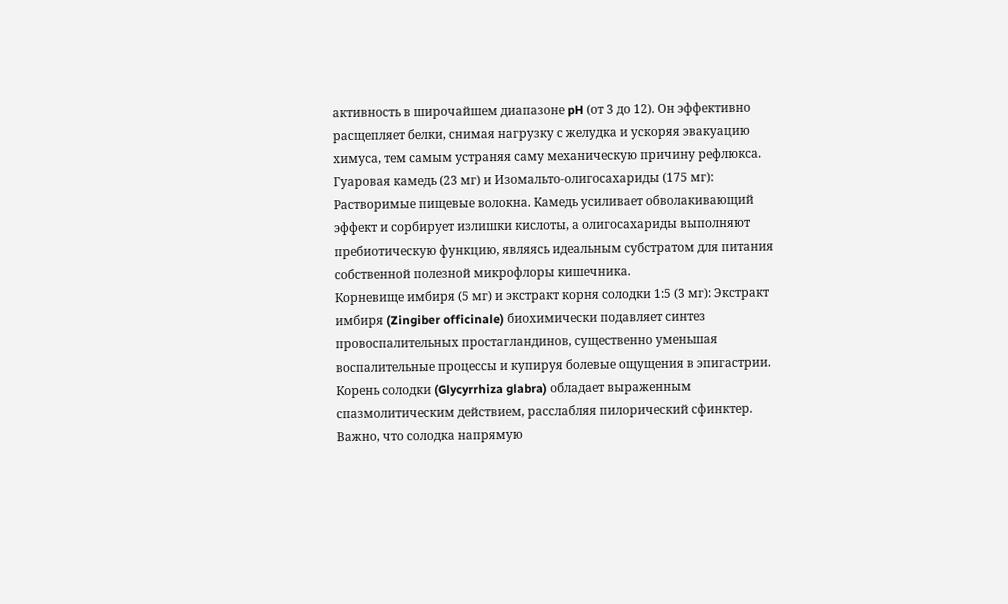активность в широчайшем диапазоне pH (от 3 до 12). Он эффективно расщепляет белки, снимая нагрузку с желудка и ускоряя эвакуацию химуса, тем самым устраняя саму механическую причину рефлюкса.
Гуаровая камедь (23 мг) и Изомальто-олигосахариды (175 мг): Растворимые пищевые волокна. Камедь усиливает обволакивающий эффект и сорбирует излишки кислоты, а олигосахариды выполняют пребиотическую функцию, являясь идеальным субстратом для питания собственной полезной микрофлоры кишечника.
Корневище имбиря (5 мг) и экстракт корня солодки 1:5 (3 мг): Экстракт имбиря (Zingiber officinale) биохимически подавляет синтез провоспалительных простагландинов, существенно уменьшая воспалительные процессы и купируя болевые ощущения в эпигастрии. Корень солодки (Glycyrrhiza glabra) обладает выраженным спазмолитическим действием, расслабляя пилорический сфинктер. Важно, что солодка напрямую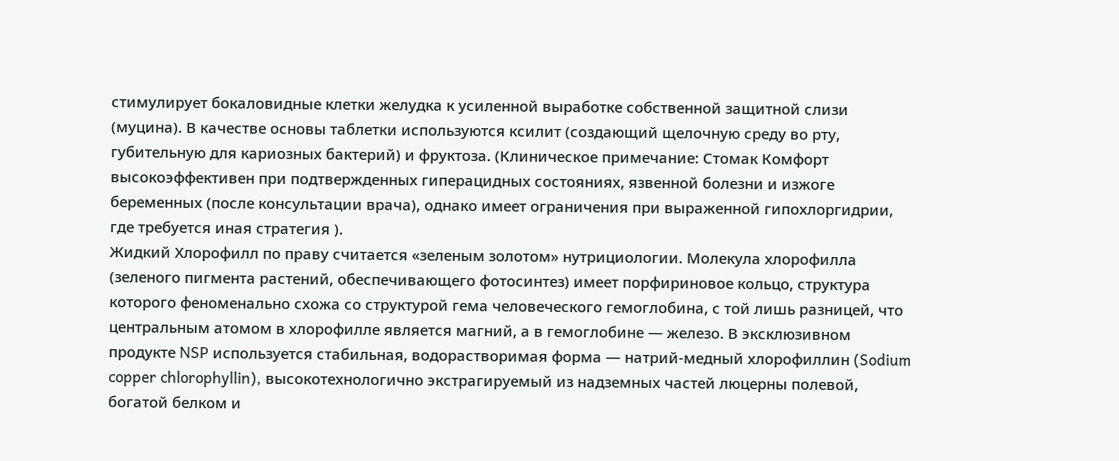стимулирует бокаловидные клетки желудка к усиленной выработке собственной защитной слизи (муцина). В качестве основы таблетки используются ксилит (создающий щелочную среду во рту, губительную для кариозных бактерий) и фруктоза. (Клиническое примечание: Стомак Комфорт высокоэффективен при подтвержденных гиперацидных состояниях, язвенной болезни и изжоге беременных (после консультации врача), однако имеет ограничения при выраженной гипохлоргидрии, где требуется иная стратегия ).
Жидкий Хлорофилл по праву считается «зеленым золотом» нутрициологии. Молекула хлорофилла (зеленого пигмента растений, обеспечивающего фотосинтез) имеет порфириновое кольцо, структура которого феноменально схожа со структурой гема человеческого гемоглобина, с той лишь разницей, что центральным атомом в хлорофилле является магний, а в гемоглобине — железо. В эксклюзивном продукте NSP используется стабильная, водорастворимая форма — натрий-медный хлорофиллин (Sodium copper chlorophyllin), высокотехнологично экстрагируемый из надземных частей люцерны полевой, богатой белком и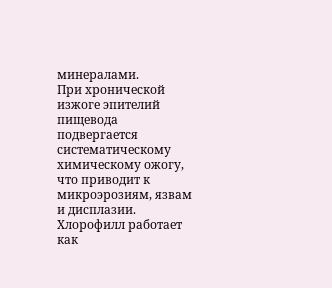минералами.
При хронической изжоге эпителий пищевода подвергается систематическому химическому ожогу, что приводит к микроэрозиям, язвам и дисплазии. Хлорофилл работает как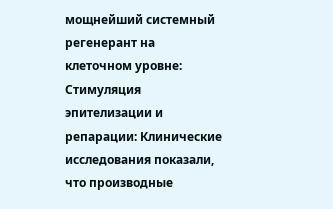мощнейший системный регенерант на клеточном уровне:
Стимуляция эпителизации и репарации: Клинические исследования показали, что производные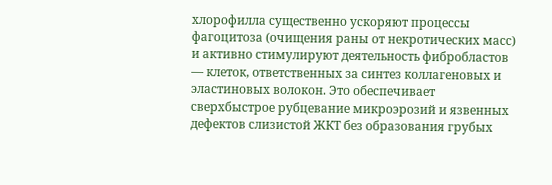хлорофилла существенно ускоряют процессы фагоцитоза (очищения раны от некротических масс) и активно стимулируют деятельность фибробластов — клеток, ответственных за синтез коллагеновых и эластиновых волокон. Это обеспечивает сверхбыстрое рубцевание микроэрозий и язвенных дефектов слизистой ЖКТ без образования грубых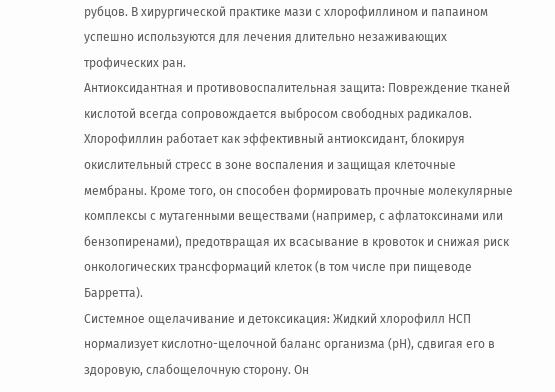рубцов. В хирургической практике мази с хлорофиллином и папаином успешно используются для лечения длительно незаживающих трофических ран.
Антиоксидантная и противовоспалительная защита: Повреждение тканей кислотой всегда сопровождается выбросом свободных радикалов. Хлорофиллин работает как эффективный антиоксидант, блокируя окислительный стресс в зоне воспаления и защищая клеточные мембраны. Кроме того, он способен формировать прочные молекулярные комплексы с мутагенными веществами (например, с афлатоксинами или бензопиренами), предотвращая их всасывание в кровоток и снижая риск онкологических трансформаций клеток (в том числе при пищеводе Барретта).
Системное ощелачивание и детоксикация: Жидкий хлорофилл НСП нормализует кислотно-щелочной баланс организма (pH), сдвигая его в здоровую, слабощелочную сторону. Он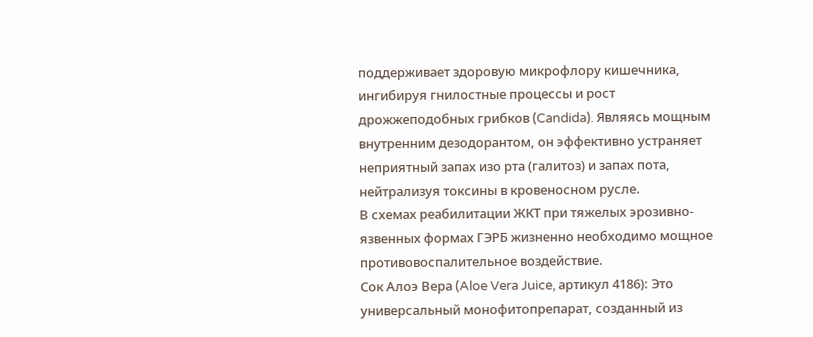поддерживает здоровую микрофлору кишечника, ингибируя гнилостные процессы и рост дрожжеподобных грибков (Candida). Являясь мощным внутренним дезодорантом, он эффективно устраняет неприятный запах изо рта (галитоз) и запах пота, нейтрализуя токсины в кровеносном русле.
В схемах реабилитации ЖКТ при тяжелых эрозивно-язвенных формах ГЭРБ жизненно необходимо мощное противовоспалительное воздействие.
Сок Алоэ Вера (Aloe Vera Juice, артикул 4186): Это универсальный монофитопрепарат, созданный из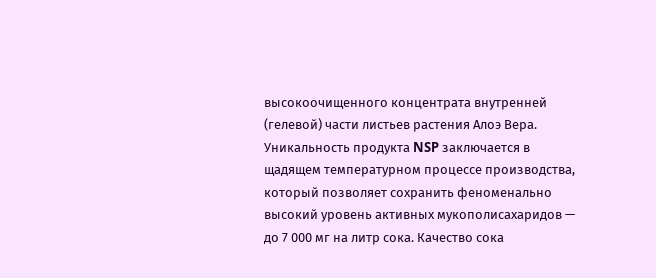высокоочищенного концентрата внутренней (гелевой) части листьев растения Алоэ Вера. Уникальность продукта NSP заключается в щадящем температурном процессе производства, который позволяет сохранить феноменально высокий уровень активных мукополисахаридов — до 7 000 мг на литр сока. Качество сока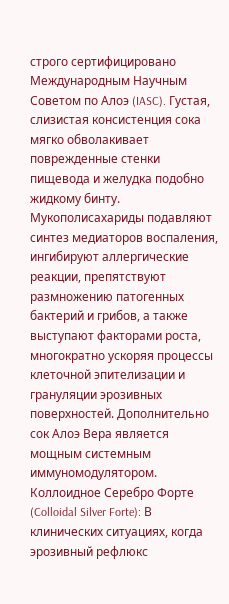строго сертифицировано Международным Научным Советом по Алоэ (IASC). Густая, слизистая консистенция сока мягко обволакивает поврежденные стенки пищевода и желудка подобно жидкому бинту. Мукополисахариды подавляют синтез медиаторов воспаления, ингибируют аллергические реакции, препятствуют размножению патогенных бактерий и грибов, а также выступают факторами роста, многократно ускоряя процессы клеточной эпителизации и грануляции эрозивных поверхностей. Дополнительно сок Алоэ Вера является мощным системным иммуномодулятором.
Коллоидное Серебро Форте (Colloidal Silver Forte): В клинических ситуациях, когда эрозивный рефлюкс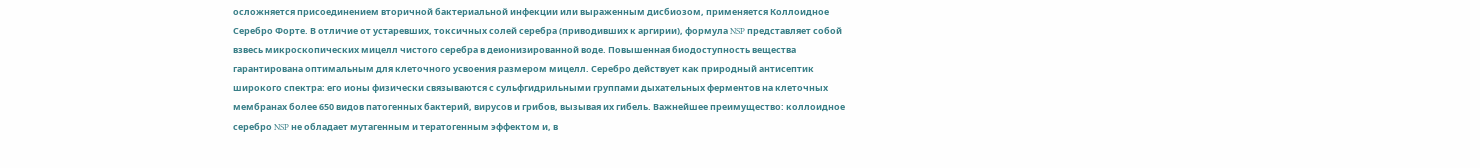осложняется присоединением вторичной бактериальной инфекции или выраженным дисбиозом, применяется Коллоидное Серебро Форте. В отличие от устаревших, токсичных солей серебра (приводивших к аргирии), формула NSP представляет собой взвесь микроскопических мицелл чистого серебра в деионизированной воде. Повышенная биодоступность вещества гарантирована оптимальным для клеточного усвоения размером мицелл. Серебро действует как природный антисептик широкого спектра: его ионы физически связываются с сульфгидрильными группами дыхательных ферментов на клеточных мембранах более 650 видов патогенных бактерий, вирусов и грибов, вызывая их гибель. Важнейшее преимущество: коллоидное серебро NSP не обладает мутагенным и тератогенным эффектом и, в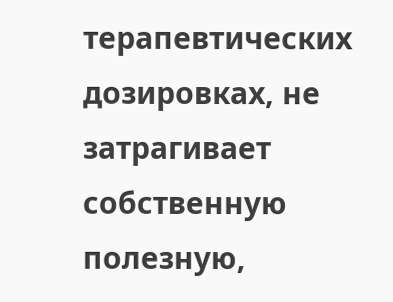терапевтических дозировках, не затрагивает собственную полезную,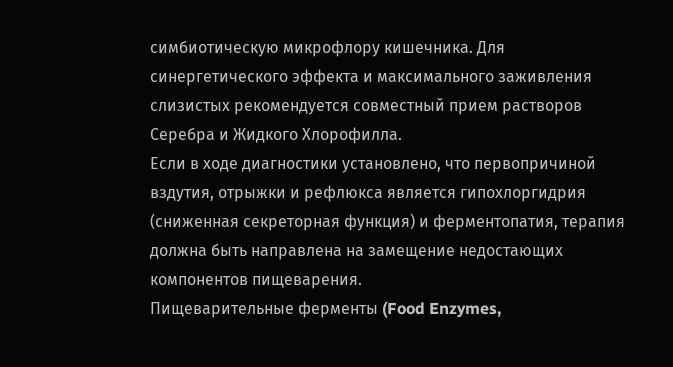симбиотическую микрофлору кишечника. Для синергетического эффекта и максимального заживления слизистых рекомендуется совместный прием растворов Серебра и Жидкого Хлорофилла.
Если в ходе диагностики установлено, что первопричиной вздутия, отрыжки и рефлюкса является гипохлоргидрия (сниженная секреторная функция) и ферментопатия, терапия должна быть направлена на замещение недостающих компонентов пищеварения.
Пищеварительные ферменты (Food Enzymes,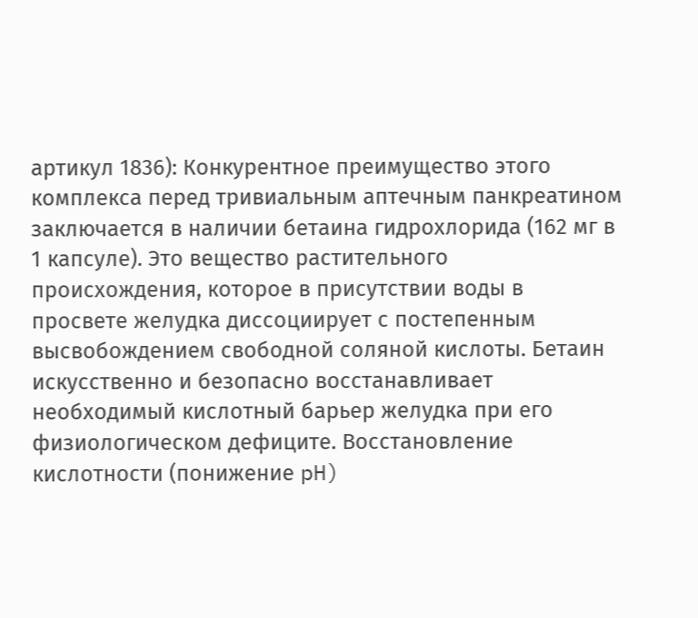артикул 1836): Конкурентное преимущество этого комплекса перед тривиальным аптечным панкреатином заключается в наличии бетаина гидрохлорида (162 мг в 1 капсуле). Это вещество растительного происхождения, которое в присутствии воды в просвете желудка диссоциирует с постепенным высвобождением свободной соляной кислоты. Бетаин искусственно и безопасно восстанавливает необходимый кислотный барьер желудка при его физиологическом дефиците. Восстановление кислотности (понижение pH)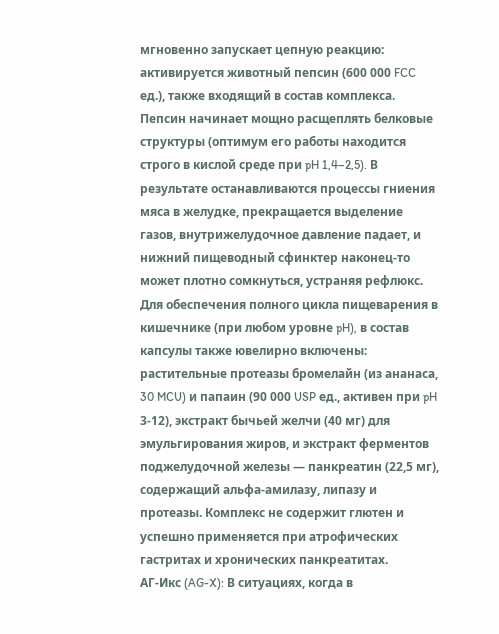мгновенно запускает цепную реакцию: активируется животный пепсин (600 000 FCC ед.), также входящий в состав комплекса. Пепсин начинает мощно расщеплять белковые структуры (оптимум его работы находится строго в кислой среде при pH 1,4–2,5). В результате останавливаются процессы гниения мяса в желудке, прекращается выделение газов, внутрижелудочное давление падает, и нижний пищеводный сфинктер наконец-то может плотно сомкнуться, устраняя рефлюкс. Для обеспечения полного цикла пищеварения в кишечнике (при любом уровне pH), в состав капсулы также ювелирно включены: растительные протеазы бромелайн (из ананаса, 30 MCU) и папаин (90 000 USP ед., активен при pH 3-12), экстракт бычьей желчи (40 мг) для эмульгирования жиров, и экстракт ферментов поджелудочной железы — панкреатин (22,5 мг), содержащий альфа-амилазу, липазу и протеазы. Комплекс не содержит глютен и успешно применяется при атрофических гастритах и хронических панкреатитах.
АГ-Икс (AG-X): В ситуациях, когда в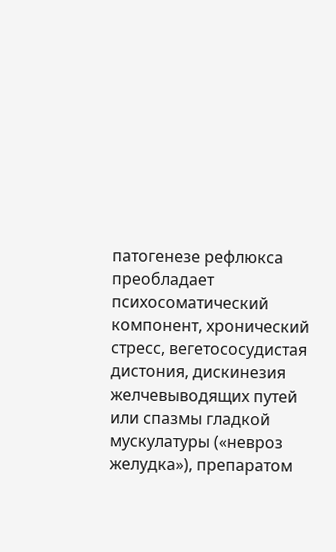патогенезе рефлюкса преобладает психосоматический компонент, хронический стресс, вегетососудистая дистония, дискинезия желчевыводящих путей или спазмы гладкой мускулатуры («невроз желудка»), препаратом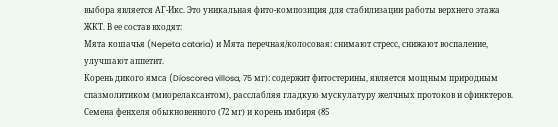выбора является АГ-Икс. Это уникальная фито-композиция для стабилизации работы верхнего этажа ЖКТ. В ее состав входят:
Мята кошачья (Nepeta cataria) и Мята перечная/колосовая: снимают стресс, снижают воспаление, улучшают аппетит.
Корень дикого ямса (Dioscorea villosa, 75 мг): содержит фитостерины, является мощным природным спазмолитиком (миорелаксантом), расслабляя гладкую мускулатуру желчных протоков и сфинктеров.
Семена фенхеля обыкновенного (72 мг) и корень имбиря (85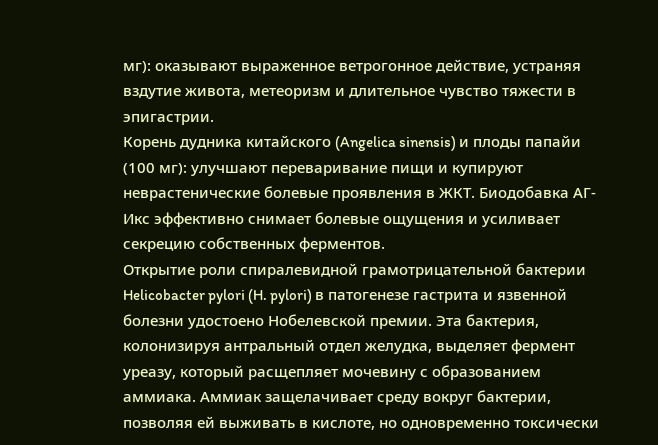мг): оказывают выраженное ветрогонное действие, устраняя вздутие живота, метеоризм и длительное чувство тяжести в эпигастрии.
Корень дудника китайского (Angelica sinensis) и плоды папайи (100 мг): улучшают переваривание пищи и купируют неврастенические болевые проявления в ЖКТ. Биодобавка АГ-Икс эффективно снимает болевые ощущения и усиливает секрецию собственных ферментов.
Открытие роли спиралевидной грамотрицательной бактерии Helicobacter pylori (H. pylori) в патогенезе гастрита и язвенной болезни удостоено Нобелевской премии. Эта бактерия, колонизируя антральный отдел желудка, выделяет фермент уреазу, который расщепляет мочевину с образованием аммиака. Аммиак защелачивает среду вокруг бактерии, позволяя ей выживать в кислоте, но одновременно токсически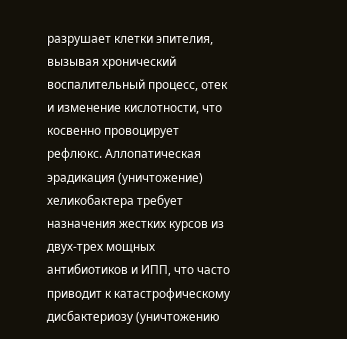разрушает клетки эпителия, вызывая хронический воспалительный процесс, отек и изменение кислотности, что косвенно провоцирует рефлюкс. Аллопатическая эрадикация (уничтожение) хеликобактера требует назначения жестких курсов из двух-трех мощных антибиотиков и ИПП, что часто приводит к катастрофическому дисбактериозу (уничтожению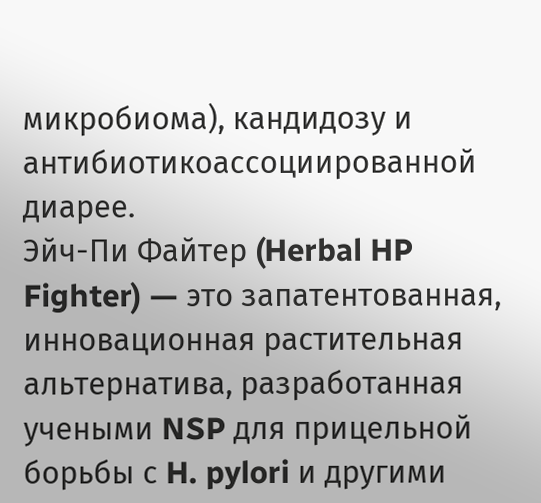микробиома), кандидозу и антибиотикоассоциированной диарее.
Эйч-Пи Файтер (Herbal HP Fighter) — это запатентованная, инновационная растительная альтернатива, разработанная учеными NSP для прицельной борьбы с H. pylori и другими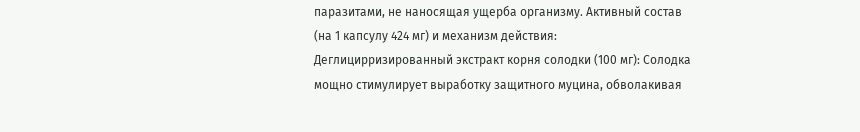паразитами, не наносящая ущерба организму. Активный состав (на 1 капсулу 424 мг) и механизм действия:
Деглицирризированный экстракт корня солодки (100 мг): Солодка мощно стимулирует выработку защитного муцина, обволакивая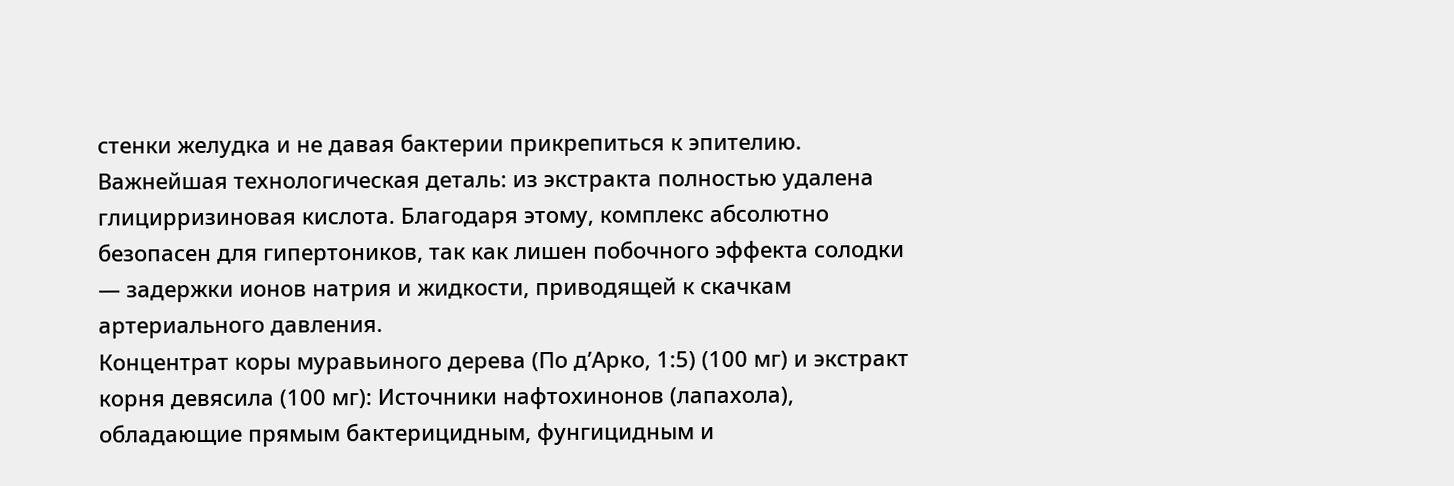стенки желудка и не давая бактерии прикрепиться к эпителию. Важнейшая технологическая деталь: из экстракта полностью удалена глицирризиновая кислота. Благодаря этому, комплекс абсолютно безопасен для гипертоников, так как лишен побочного эффекта солодки — задержки ионов натрия и жидкости, приводящей к скачкам артериального давления.
Концентрат коры муравьиного дерева (По д’Арко, 1:5) (100 мг) и экстракт корня девясила (100 мг): Источники нафтохинонов (лапахола), обладающие прямым бактерицидным, фунгицидным и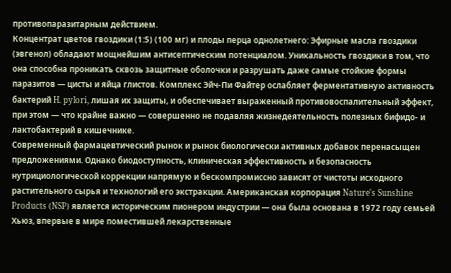противопаразитарным действием.
Концентрат цветов гвоздики (1:5) (100 мг) и плоды перца однолетнего: Эфирные масла гвоздики (эвгенол) обладают мощнейшим антисептическим потенциалом. Уникальность гвоздики в том, что она способна проникать сквозь защитные оболочки и разрушать даже самые стойкие формы паразитов — цисты и яйца глистов. Комплекс Эйч-Пи Файтер ослабляет ферментативную активность бактерий H. pylori, лишая их защиты, и обеспечивает выраженный противовоспалительный эффект, при этом — что крайне важно — совершенно не подавляя жизнедеятельность полезных бифидо- и лактобактерий в кишечнике.
Современный фармацевтический рынок и рынок биологически активных добавок перенасыщен предложениями. Однако биодоступность, клиническая эффективность и безопасность нутрициологической коррекции напрямую и бескомпромиссно зависят от чистоты исходного растительного сырья и технологий его экстракции. Американская корпорация Nature's Sunshine Products (NSP) является историческим пионером индустрии — она была основана в 1972 году семьей Хьюз, впервые в мире поместившей лекарственные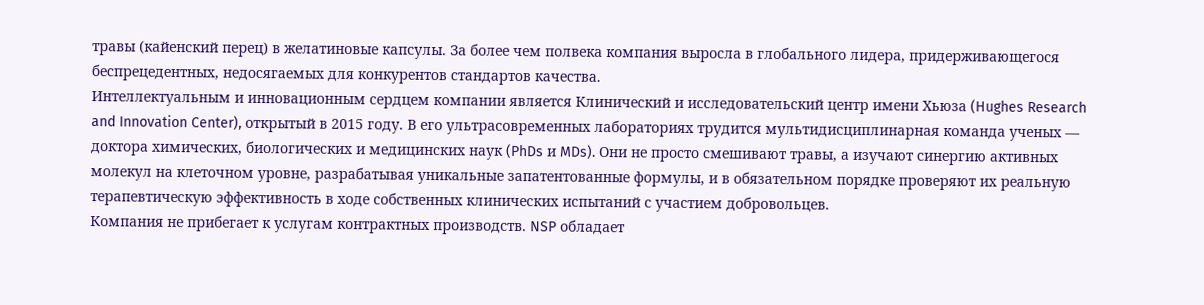травы (кайенский перец) в желатиновые капсулы. За более чем полвека компания выросла в глобального лидера, придерживающегося беспрецедентных, недосягаемых для конкурентов стандартов качества.
Интеллектуальным и инновационным сердцем компании является Клинический и исследовательский центр имени Хьюза (Hughes Research and Innovation Center), открытый в 2015 году. В его ультрасовременных лабораториях трудится мультидисциплинарная команда ученых — доктора химических, биологических и медицинских наук (PhDs и MDs). Они не просто смешивают травы, а изучают синергию активных молекул на клеточном уровне, разрабатывая уникальные запатентованные формулы, и в обязательном порядке проверяют их реальную терапевтическую эффективность в ходе собственных клинических испытаний с участием добровольцев.
Компания не прибегает к услугам контрактных производств. NSP обладает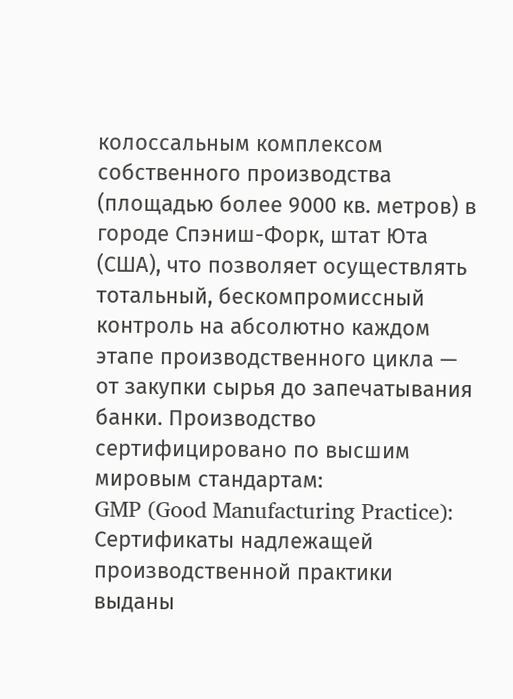колоссальным комплексом собственного производства (площадью более 9000 кв. метров) в городе Спэниш-Форк, штат Юта (США), что позволяет осуществлять тотальный, бескомпромиссный контроль на абсолютно каждом этапе производственного цикла — от закупки сырья до запечатывания банки. Производство сертифицировано по высшим мировым стандартам:
GMP (Good Manufacturing Practice): Сертификаты надлежащей производственной практики выданы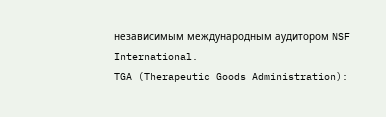независимым международным аудитором NSF International.
TGA (Therapeutic Goods Administration):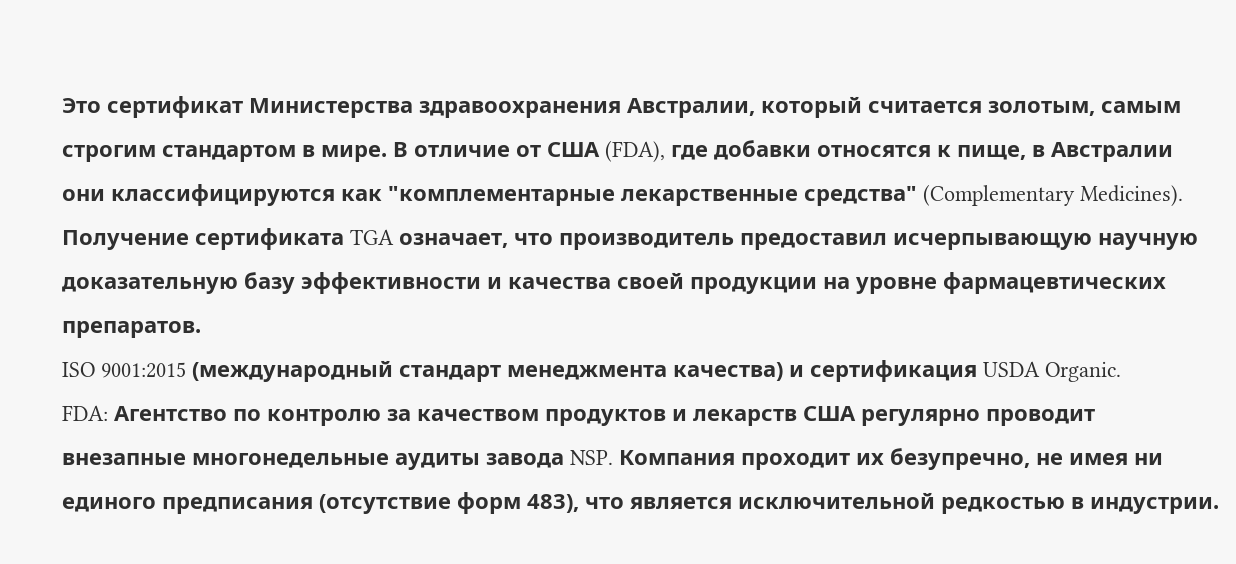Это сертификат Министерства здравоохранения Австралии, который считается золотым, самым строгим стандартом в мире. В отличие от США (FDA), где добавки относятся к пище, в Австралии они классифицируются как "комплементарные лекарственные средства" (Complementary Medicines). Получение сертификата TGA означает, что производитель предоставил исчерпывающую научную доказательную базу эффективности и качества своей продукции на уровне фармацевтических препаратов.
ISO 9001:2015 (международный стандарт менеджмента качества) и сертификация USDA Organic.
FDA: Агентство по контролю за качеством продуктов и лекарств США регулярно проводит внезапные многонедельные аудиты завода NSP. Компания проходит их безупречно, не имея ни единого предписания (отсутствие форм 483), что является исключительной редкостью в индустрии.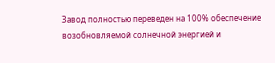Завод полностью переведен на 100% обеспечение возобновляемой солнечной энергией и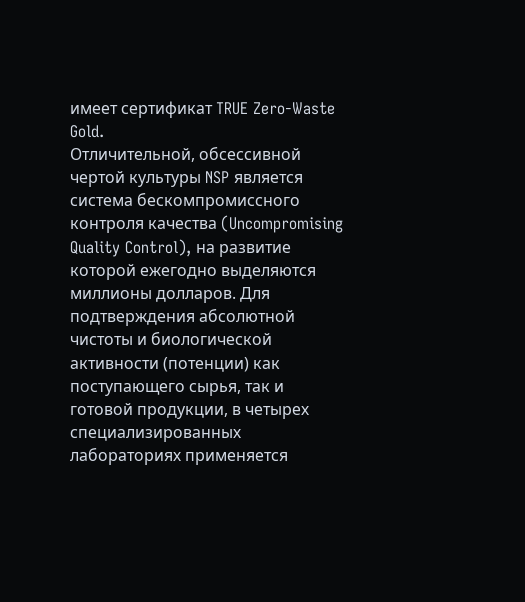имеет сертификат TRUE Zero-Waste Gold.
Отличительной, обсессивной чертой культуры NSP является система бескомпромиссного контроля качества (Uncompromising Quality Control), на развитие которой ежегодно выделяются миллионы долларов. Для подтверждения абсолютной чистоты и биологической активности (потенции) как поступающего сырья, так и готовой продукции, в четырех специализированных лабораториях применяется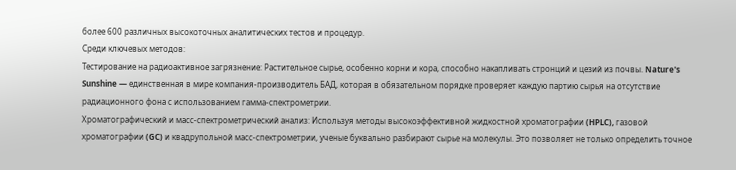более 600 различных высокоточных аналитических тестов и процедур.
Среди ключевых методов:
Тестирование на радиоактивное загрязнение: Растительное сырье, особенно корни и кора, способно накапливать стронций и цезий из почвы. Nature's Sunshine — единственная в мире компания-производитель БАД, которая в обязательном порядке проверяет каждую партию сырья на отсутствие радиационного фона с использованием гамма-спектрометрии.
Хроматографический и масс-спектрометрический анализ: Используя методы высокоэффективной жидкостной хроматографии (HPLC), газовой хроматографии (GC) и квадрупольной масс-спектрометрии, ученые буквально разбирают сырье на молекулы. Это позволяет не только определить точное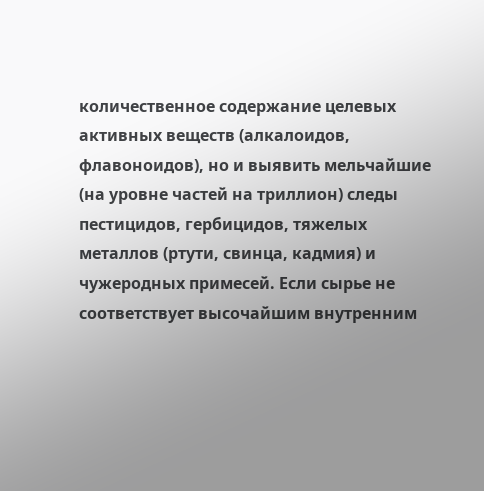количественное содержание целевых активных веществ (алкалоидов, флавоноидов), но и выявить мельчайшие (на уровне частей на триллион) следы пестицидов, гербицидов, тяжелых металлов (ртути, свинца, кадмия) и чужеродных примесей. Если сырье не соответствует высочайшим внутренним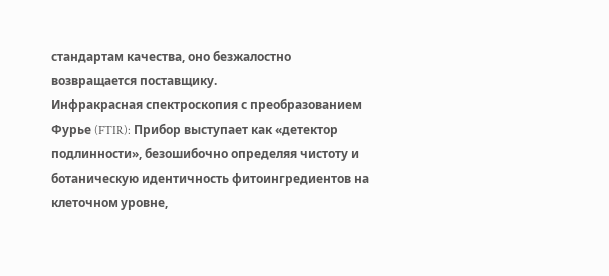стандартам качества, оно безжалостно возвращается поставщику.
Инфракрасная спектроскопия с преобразованием Фурье (FTIR): Прибор выступает как «детектор подлинности», безошибочно определяя чистоту и ботаническую идентичность фитоингредиентов на клеточном уровне,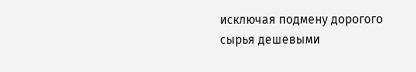исключая подмену дорогого сырья дешевыми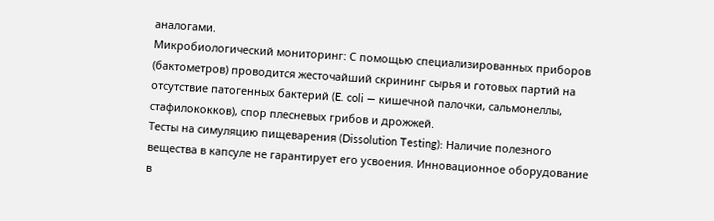аналогами.
Микробиологический мониторинг: С помощью специализированных приборов (бактометров) проводится жесточайший скрининг сырья и готовых партий на отсутствие патогенных бактерий (E. coli — кишечной палочки, сальмонеллы, стафилококков), спор плесневых грибов и дрожжей.
Тесты на симуляцию пищеварения (Dissolution Testing): Наличие полезного вещества в капсуле не гарантирует его усвоения. Инновационное оборудование в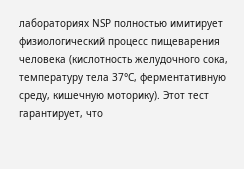лабораториях NSP полностью имитирует физиологический процесс пищеварения человека (кислотность желудочного сока, температуру тела 37°C, ферментативную среду, кишечную моторику). Этот тест гарантирует, что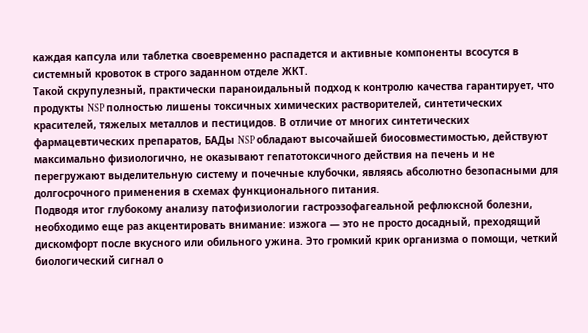каждая капсула или таблетка своевременно распадется и активные компоненты всосутся в системный кровоток в строго заданном отделе ЖКТ.
Такой скрупулезный, практически параноидальный подход к контролю качества гарантирует, что продукты NSP полностью лишены токсичных химических растворителей, синтетических красителей, тяжелых металлов и пестицидов. В отличие от многих синтетических фармацевтических препаратов, БАДы NSP обладают высочайшей биосовместимостью, действуют максимально физиологично, не оказывают гепатотоксичного действия на печень и не перегружают выделительную систему и почечные клубочки, являясь абсолютно безопасными для долгосрочного применения в схемах функционального питания.
Подводя итог глубокому анализу патофизиологии гастроэзофагеальной рефлюксной болезни, необходимо еще раз акцентировать внимание: изжога — это не просто досадный, преходящий дискомфорт после вкусного или обильного ужина. Это громкий крик организма о помощи, четкий биологический сигнал о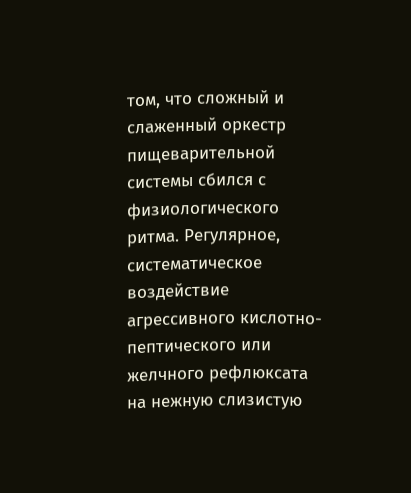том, что сложный и слаженный оркестр пищеварительной системы сбился с физиологического ритма. Регулярное, систематическое воздействие агрессивного кислотно-пептического или желчного рефлюксата на нежную слизистую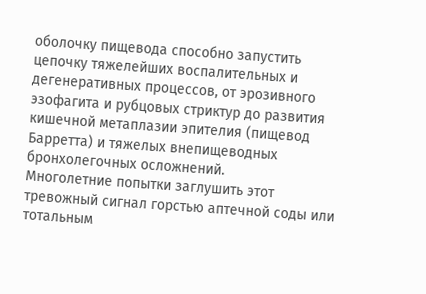оболочку пищевода способно запустить цепочку тяжелейших воспалительных и дегенеративных процессов, от эрозивного эзофагита и рубцовых стриктур до развития кишечной метаплазии эпителия (пищевод Барретта) и тяжелых внепищеводных бронхолегочных осложнений.
Многолетние попытки заглушить этот тревожный сигнал горстью аптечной соды или тотальным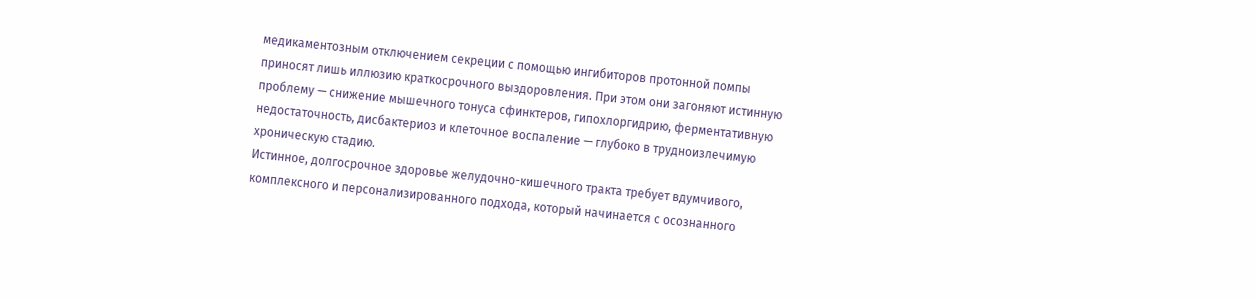медикаментозным отключением секреции с помощью ингибиторов протонной помпы приносят лишь иллюзию краткосрочного выздоровления. При этом они загоняют истинную проблему — снижение мышечного тонуса сфинктеров, гипохлоргидрию, ферментативную недостаточность, дисбактериоз и клеточное воспаление — глубоко в трудноизлечимую хроническую стадию.
Истинное, долгосрочное здоровье желудочно-кишечного тракта требует вдумчивого, комплексного и персонализированного подхода, который начинается с осознанного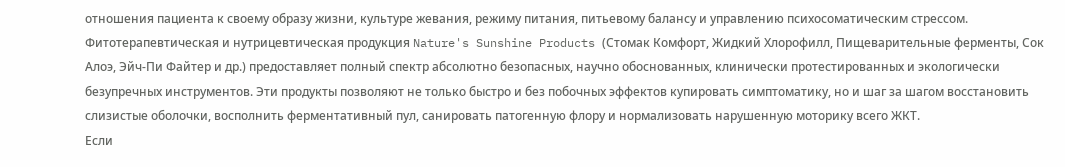отношения пациента к своему образу жизни, культуре жевания, режиму питания, питьевому балансу и управлению психосоматическим стрессом.
Фитотерапевтическая и нутрицевтическая продукция Nature's Sunshine Products (Стомак Комфорт, Жидкий Хлорофилл, Пищеварительные ферменты, Сок Алоэ, Эйч-Пи Файтер и др.) предоставляет полный спектр абсолютно безопасных, научно обоснованных, клинически протестированных и экологически безупречных инструментов. Эти продукты позволяют не только быстро и без побочных эффектов купировать симптоматику, но и шаг за шагом восстановить слизистые оболочки, восполнить ферментативный пул, санировать патогенную флору и нормализовать нарушенную моторику всего ЖКТ.
Если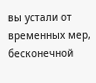вы устали от временных мер, бесконечной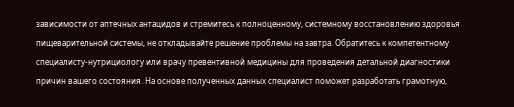зависимости от аптечных антацидов и стремитесь к полноценному, системному восстановлению здоровья пищеварительной системы, не откладывайте решение проблемы на завтра. Обратитесь к компетентному специалисту-нутрициологу или врачу превентивной медицины для проведения детальной диагностики причин вашего состояния. На основе полученных данных специалист поможет разработать грамотную,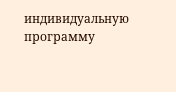индивидуальную программу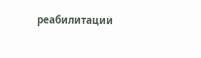реабилитации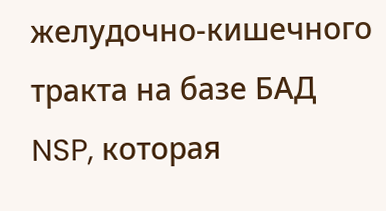желудочно-кишечного тракта на базе БАД NSP, которая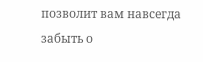позволит вам навсегда забыть о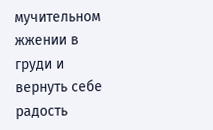мучительном жжении в груди и вернуть себе радость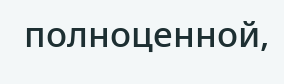полноценной,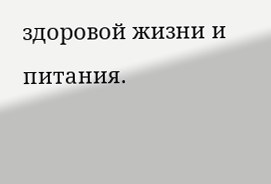здоровой жизни и питания.